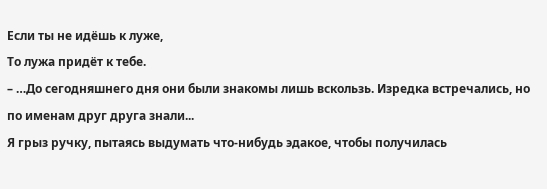Если ты не идёшь к луже,
То лужа придёт к тебе.
– …До сегодняшнего дня они были знакомы лишь вскользь. Изредка встречались, но по именам друг друга знали...
Я грыз ручку, пытаясь выдумать что-нибудь эдакое, чтобы получилась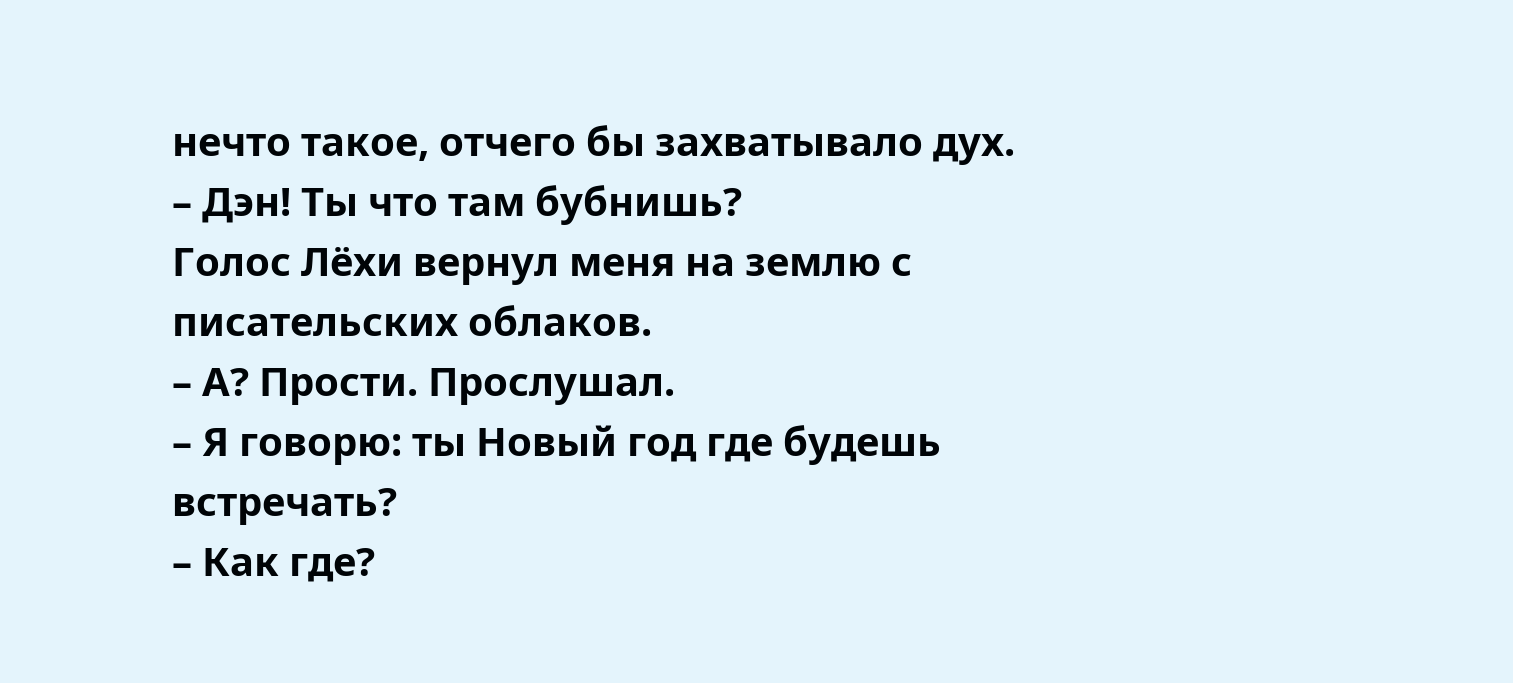нечто такое, отчего бы захватывало дух.
– Дэн! Ты что там бубнишь?
Голос Лёхи вернул меня на землю с писательских облаков.
– А? Прости. Прослушал.
– Я говорю: ты Новый год где будешь встречать?
– Как где?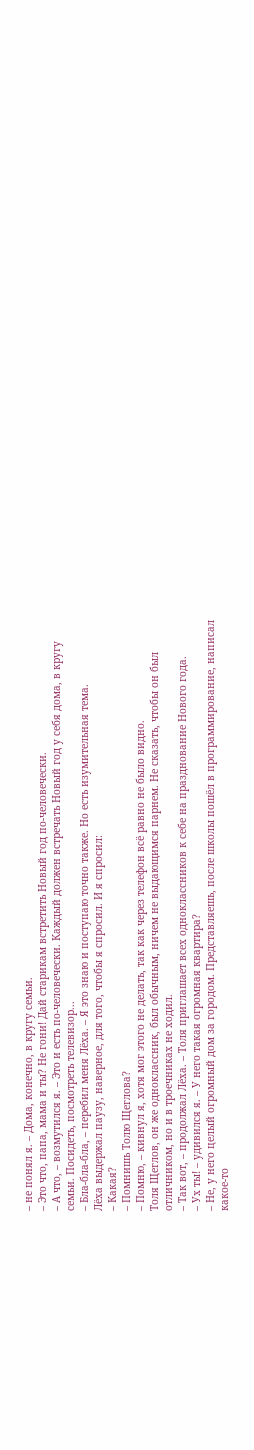– не понял я. – Дома, конечно, в кругу семьи.
– Это что, папа, мама и ты? Не гони! Дай старикам встретить Новый год по-человечески.
– А что, – возмутился я. – Это и есть по-человечески. Каждый должен встречать Новый год у себя дома, в кругу семьи. Посидеть, посмотреть телевизор...
– Бла-бла-бла, – перебил меня Лёха. – Я это знаю и поступаю точно также. Но есть изумительная тема.
Лёха выдержал паузу, наверное, для того, чтобы я спросил. И я спросил:
– Какая?
– Помнишь Толю Щеглова?
– Помню, – кивнул я, хотя мог этого не делать, так как через телефон всё равно не было видно.
Толя Щеглов, он же одноклассник, был обычным, ничем не выдающимся парнем. Не сказать, чтобы он был отличником, но и в троечниках не ходил.
– Так вот, – продолжал Лёха. – Толя приглашает всех одноклассников к себе на празднование Нового года.
– Ух ты! – удивился я. – У него такая огромная квартира?
– Не, у него целый огромный дом за городом. Представляешь, после школы пошёл в программирование, написал какое-то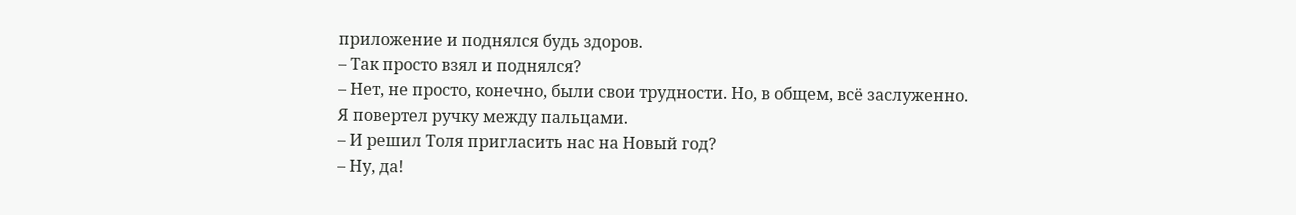приложение и поднялся будь здоров.
– Так просто взял и поднялся?
– Нет, не просто, конечно, были свои трудности. Но, в общем, всё заслуженно.
Я повертел ручку между пальцами.
– И решил Толя пригласить нас на Новый год?
– Ну, да!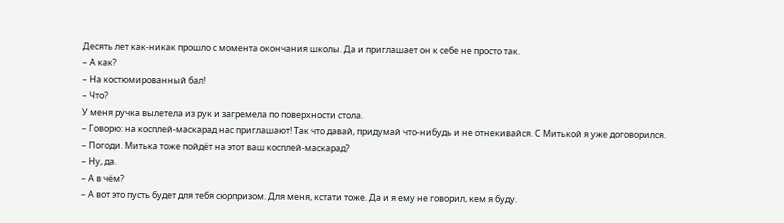Десять лет как-никак прошло с момента окончания школы. Да и приглашает он к себе не просто так.
– А как?
– На костюмированный бал!
– Что?
У меня ручка вылетела из рук и загремела по поверхности стола.
– Говорю: на косплей-маскарад нас приглашают! Так что давай, придумай что-нибудь и не отнекивайся. С Митькой я уже договорился.
– Погоди. Митька тоже пойдёт на этот ваш косплей-маскарад?
– Ну, да.
– А в чём?
– А вот это пусть будет для тебя сюрпризом. Для меня, кстати тоже. Да и я ему не говорил, кем я буду.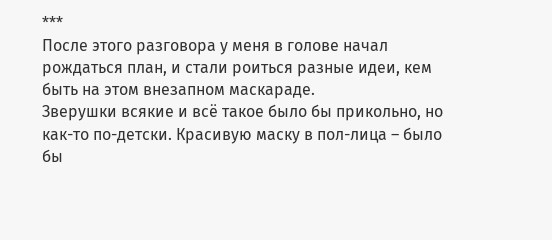***
После этого разговора у меня в голове начал рождаться план, и стали роиться разные идеи, кем быть на этом внезапном маскараде.
Зверушки всякие и всё такое было бы прикольно, но как-то по-детски. Красивую маску в пол-лица – было бы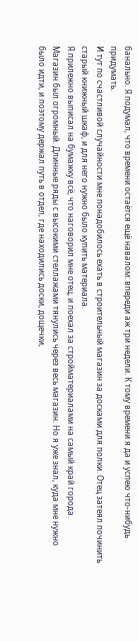банально. Я подумал, что времени остаётся ещё навалом: впереди аж три недели. К тому времени я да и успею что-нибудь придумать.
И тут по счастливой случайности мне понадобилось ехать в строительный магазин за досками для полки. Отец затеял починить старый книжный шкаф, и для него нужно было купить материала.
Я прилежно выписал на бумажку всё, что наговорил мне отец, и поехал за стройматериалами на самый край города.
Магазин был огромный. Длинные ряды с высокими стеллажами тянулись через весь магазин. Но я уже знал, куда мне нужно было идти, и поэтому держал путь в отдел, где находились доски, дощечки,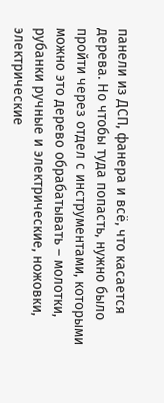панели из ДСП, фанера и всё, что касается дерева. Но чтобы туда попасть, нужно было пройти через отдел с инструментами, которыми можно это дерево обрабатывать – молотки, рубанки ручные и электрические, ножовки, электрические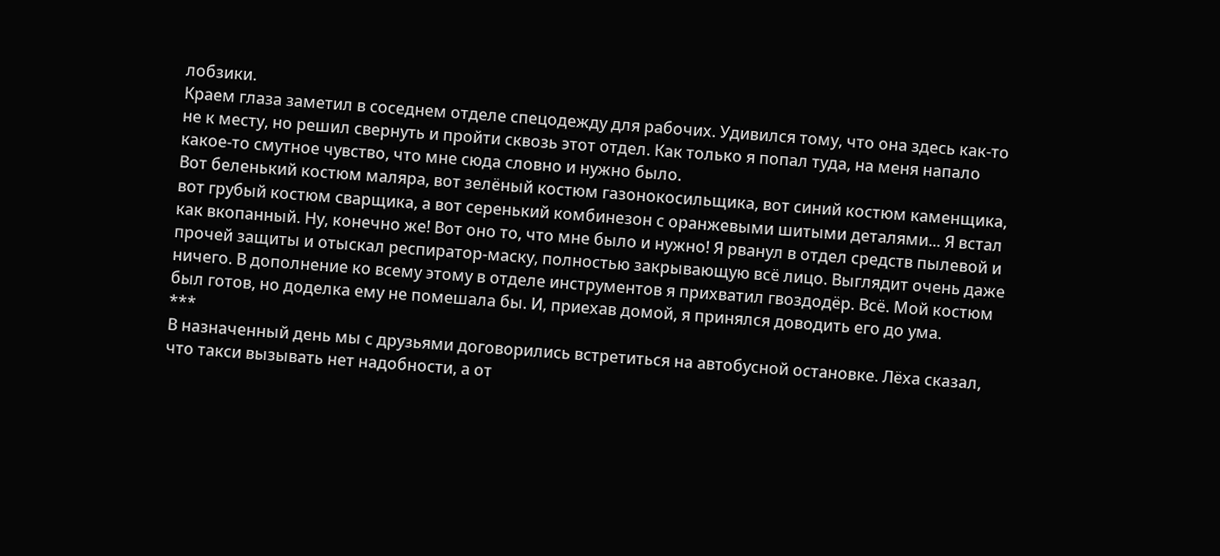лобзики.
Краем глаза заметил в соседнем отделе спецодежду для рабочих. Удивился тому, что она здесь как-то не к месту, но решил свернуть и пройти сквозь этот отдел. Как только я попал туда, на меня напало какое-то смутное чувство, что мне сюда словно и нужно было.
Вот беленький костюм маляра, вот зелёный костюм газонокосильщика, вот синий костюм каменщика, вот грубый костюм сварщика, а вот серенький комбинезон с оранжевыми шитыми деталями... Я встал как вкопанный. Ну, конечно же! Вот оно то, что мне было и нужно! Я рванул в отдел средств пылевой и прочей защиты и отыскал респиратор-маску, полностью закрывающую всё лицо. Выглядит очень даже ничего. В дополнение ко всему этому в отделе инструментов я прихватил гвоздодёр. Всё. Мой костюм был готов, но доделка ему не помешала бы. И, приехав домой, я принялся доводить его до ума.
***
В назначенный день мы с друзьями договорились встретиться на автобусной остановке. Лёха сказал, что такси вызывать нет надобности, а от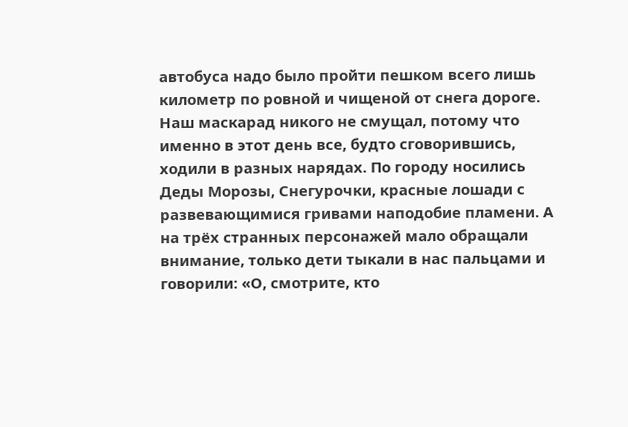автобуса надо было пройти пешком всего лишь километр по ровной и чищеной от снега дороге.
Наш маскарад никого не смущал, потому что именно в этот день все, будто сговорившись, ходили в разных нарядах. По городу носились Деды Морозы, Снегурочки, красные лошади с развевающимися гривами наподобие пламени. А на трёх странных персонажей мало обращали внимание, только дети тыкали в нас пальцами и говорили: «О, смотрите, кто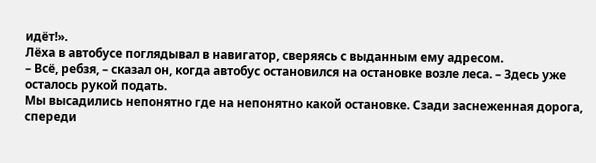идёт!».
Лёха в автобусе поглядывал в навигатор, сверяясь с выданным ему адресом.
– Всё, ребзя, – сказал он, когда автобус остановился на остановке возле леса. – Здесь уже осталось рукой подать.
Мы высадились непонятно где на непонятно какой остановке. Сзади заснеженная дорога, спереди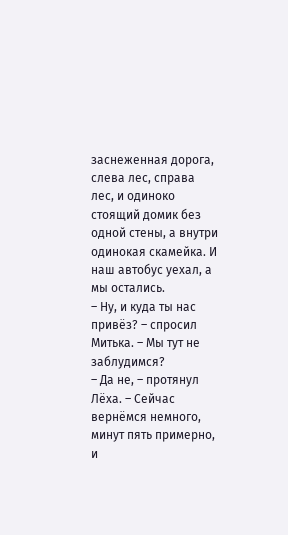заснеженная дорога, слева лес, справа лес, и одиноко стоящий домик без одной стены, а внутри одинокая скамейка. И наш автобус уехал, а мы остались.
– Ну, и куда ты нас привёз? – спросил Митька. – Мы тут не заблудимся?
– Да не, – протянул Лёха. – Сейчас вернёмся немного, минут пять примерно, и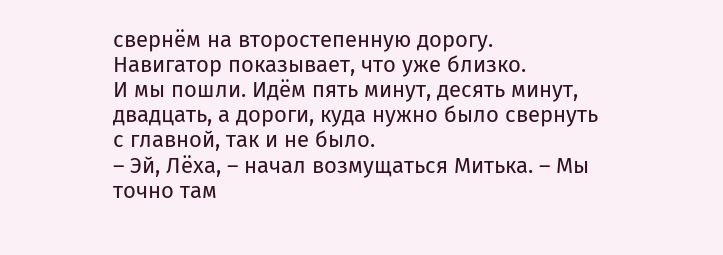свернём на второстепенную дорогу. Навигатор показывает, что уже близко.
И мы пошли. Идём пять минут, десять минут, двадцать, а дороги, куда нужно было свернуть с главной, так и не было.
– Эй, Лёха, – начал возмущаться Митька. – Мы точно там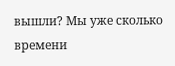вышли? Мы уже сколько времени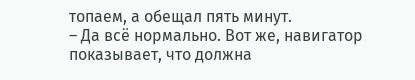топаем, а обещал пять минут.
– Да всё нормально. Вот же, навигатор показывает, что должна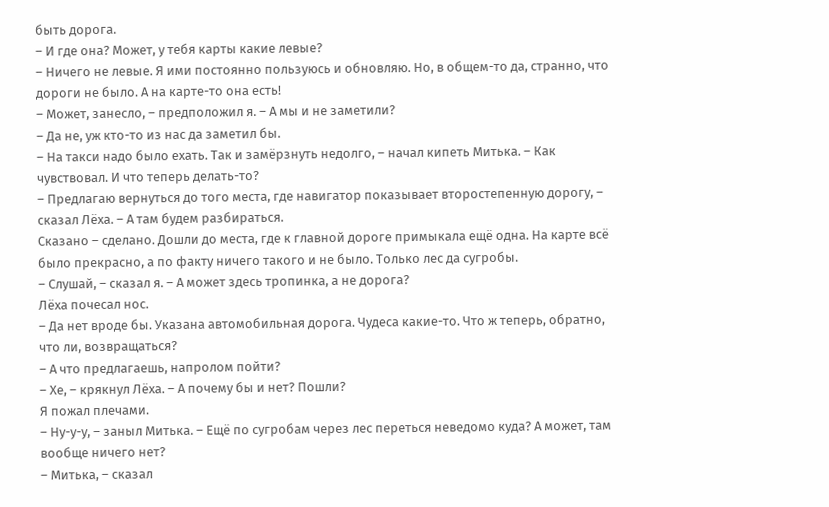быть дорога.
– И где она? Может, у тебя карты какие левые?
– Ничего не левые. Я ими постоянно пользуюсь и обновляю. Но, в общем-то да, странно, что дороги не было. А на карте-то она есть!
– Может, занесло, – предположил я. – А мы и не заметили?
– Да не, уж кто-то из нас да заметил бы.
– На такси надо было ехать. Так и замёрзнуть недолго, – начал кипеть Митька. – Как чувствовал. И что теперь делать-то?
– Предлагаю вернуться до того места, где навигатор показывает второстепенную дорогу, – сказал Лёха. – А там будем разбираться.
Сказано – сделано. Дошли до места, где к главной дороге примыкала ещё одна. На карте всё было прекрасно, а по факту ничего такого и не было. Только лес да сугробы.
– Слушай, – сказал я. – А может здесь тропинка, а не дорога?
Лёха почесал нос.
– Да нет вроде бы. Указана автомобильная дорога. Чудеса какие-то. Что ж теперь, обратно, что ли, возвращаться?
– А что предлагаешь, напролом пойти?
– Хе, – крякнул Лёха. – А почему бы и нет? Пошли?
Я пожал плечами.
– Ну-у-у, – заныл Митька. – Ещё по сугробам через лес переться неведомо куда? А может, там вообще ничего нет?
– Митька, – сказал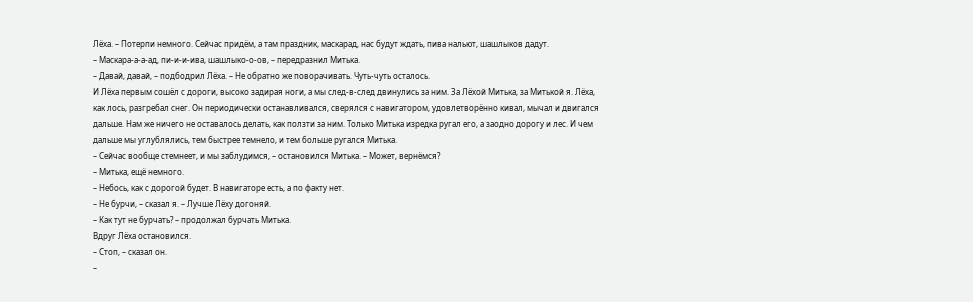Лёха. – Потерпи немного. Сейчас придём, а там праздник, маскарад, нас будут ждать, пива нальют, шашлыков дадут.
– Маскара-а-а-ад, пи-и-и-ива, шашлыко-о-ов, – передразнил Митька.
– Давай, давай, – подбодрил Лёха. – Не обратно же поворачивать. Чуть-чуть осталось.
И Лёха первым сошёл с дороги, высоко задирая ноги, а мы след-в-след двинулись за ним. За Лёхой Митька, за Митькой я. Лёха, как лось, разгребал снег. Он периодически останавливался, сверялся с навигатором, удовлетворённо кивал, мычал и двигался дальше. Нам же ничего не оставалось делать, как ползти за ним. Только Митька изредка ругал его, а заодно дорогу и лес. И чем дальше мы углублялись, тем быстрее темнело, и тем больше ругался Митька.
– Сейчас вообще стемнеет, и мы заблудимся, – остановился Митька. – Может, вернёмся?
– Митька, ещё немного.
– Небось, как с дорогой будет. В навигаторе есть, а по факту нет.
– Не бурчи, – сказал я. – Лучше Лёху догоняй.
– Как тут не бурчать? – продолжал бурчать Митька.
Вдруг Лёха остановился.
– Стоп, – сказал он.
–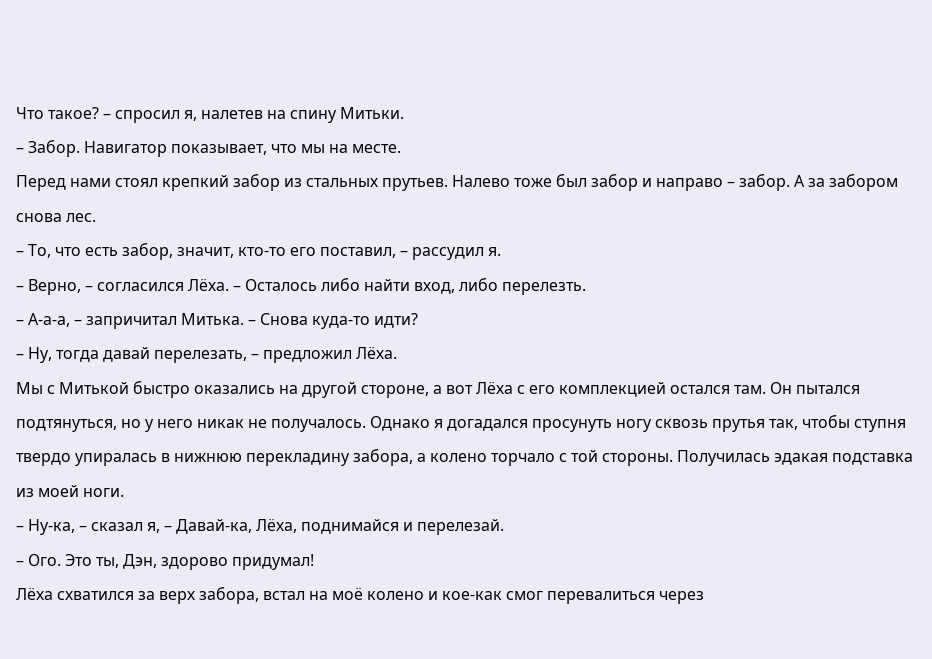Что такое? – спросил я, налетев на спину Митьки.
– Забор. Навигатор показывает, что мы на месте.
Перед нами стоял крепкий забор из стальных прутьев. Налево тоже был забор и направо – забор. А за забором снова лес.
– То, что есть забор, значит, кто-то его поставил, – рассудил я.
– Верно, – согласился Лёха. – Осталось либо найти вход, либо перелезть.
– А-а-а, – запричитал Митька. – Снова куда-то идти?
– Ну, тогда давай перелезать, – предложил Лёха.
Мы с Митькой быстро оказались на другой стороне, а вот Лёха с его комплекцией остался там. Он пытался подтянуться, но у него никак не получалось. Однако я догадался просунуть ногу сквозь прутья так, чтобы ступня твердо упиралась в нижнюю перекладину забора, а колено торчало с той стороны. Получилась эдакая подставка из моей ноги.
– Ну-ка, – сказал я, – Давай-ка, Лёха, поднимайся и перелезай.
– Ого. Это ты, Дэн, здорово придумал!
Лёха схватился за верх забора, встал на моё колено и кое-как смог перевалиться через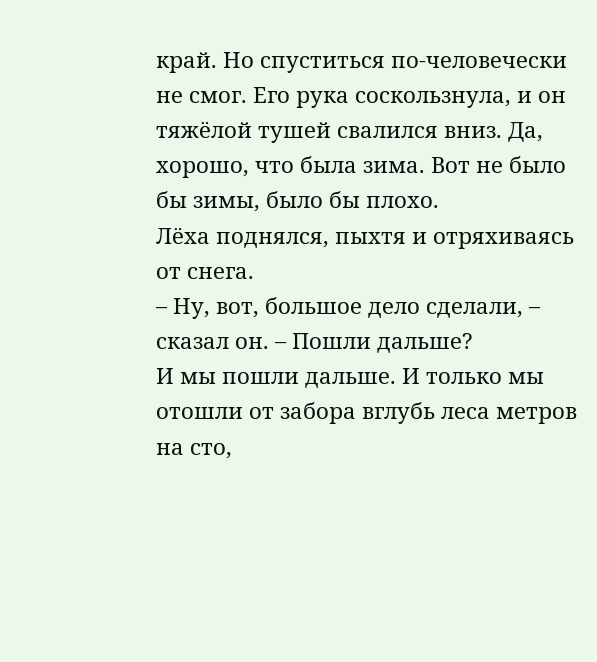край. Но спуститься по-человечески не смог. Его рука соскользнула, и он тяжёлой тушей свалился вниз. Да, хорошо, что была зима. Вот не было бы зимы, было бы плохо.
Лёха поднялся, пыхтя и отряхиваясь от снега.
– Ну, вот, большое дело сделали, – сказал он. – Пошли дальше?
И мы пошли дальше. И только мы отошли от забора вглубь леса метров на сто,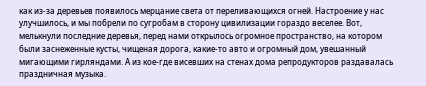как из-за деревьев появилось мерцание света от переливающихся огней. Настроение у нас улучшилось, и мы побрели по сугробам в сторону цивилизации гораздо веселее. Вот, мелькнули последние деревья, перед нами открылось огромное пространство, на котором были заснеженные кусты, чищеная дорога, какие-то авто и огромный дом, увешанный мигающими гирляндами. А из кое-где висевших на стенах дома репродукторов раздавалась праздничная музыка.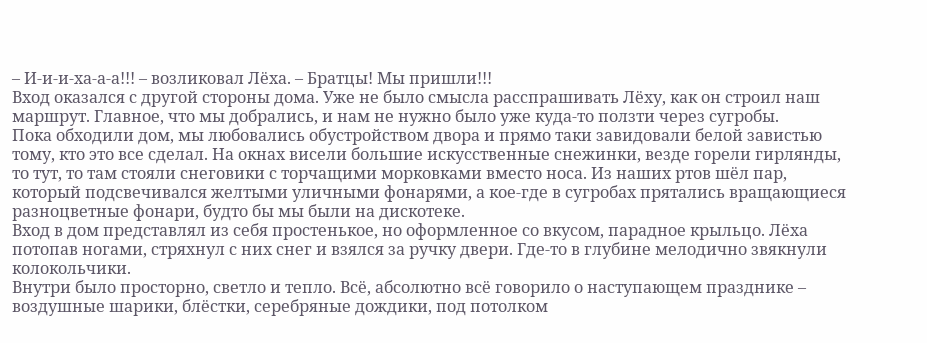– И-и-и-ха-а-а!!! – возликовал Лёха. – Братцы! Мы пришли!!!
Вход оказался с другой стороны дома. Уже не было смысла расспрашивать Лёху, как он строил наш маршрут. Главное, что мы добрались, и нам не нужно было уже куда-то ползти через сугробы.
Пока обходили дом, мы любовались обустройством двора и прямо таки завидовали белой завистью тому, кто это все сделал. На окнах висели большие искусственные снежинки, везде горели гирлянды, то тут, то там стояли снеговики с торчащими морковками вместо носа. Из наших ртов шёл пар, который подсвечивался желтыми уличными фонарями, а кое-где в сугробах прятались вращающиеся разноцветные фонари, будто бы мы были на дискотеке.
Вход в дом представлял из себя простенькое, но оформленное со вкусом, парадное крыльцо. Лёха потопав ногами, стряхнул с них снег и взялся за ручку двери. Где-то в глубине мелодично звякнули колокольчики.
Внутри было просторно, светло и тепло. Всё, абсолютно всё говорило о наступающем празднике – воздушные шарики, блёстки, серебряные дождики, под потолком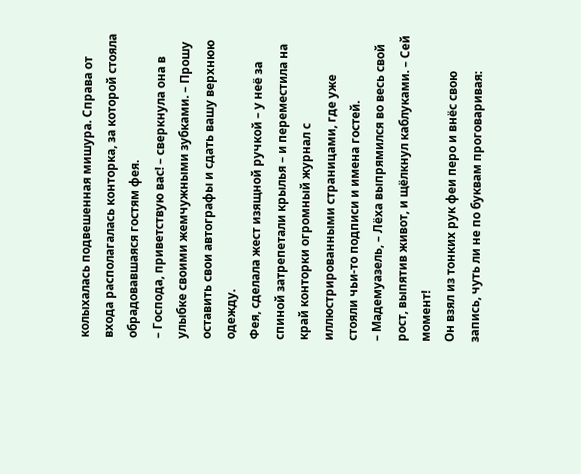колыхалась подвешенная мишура. Справа от входа располагалась конторка, за которой стояла обрадовавшаяся гостям фея.
– Господа, приветствую вас! – сверкнула она в улыбке своими жемчужными зубками. – Прошу оставить свои автографы и сдать вашу верхнюю одежду.
Фея, сделала жест изящной ручкой – у неё за спиной затрепетали крылья – и переместила на край конторки огромный журнал с иллюстрированными страницами, где уже стояли чьи-то подписи и имена гостей.
– Мадемуазель, – Лёха выпрямился во весь свой рост, выпятив живот, и щёлкнул каблуками. – Сей момент!
Он взял из тонких рук феи перо и внёс свою запись, чуть ли не по буквам проговаривая: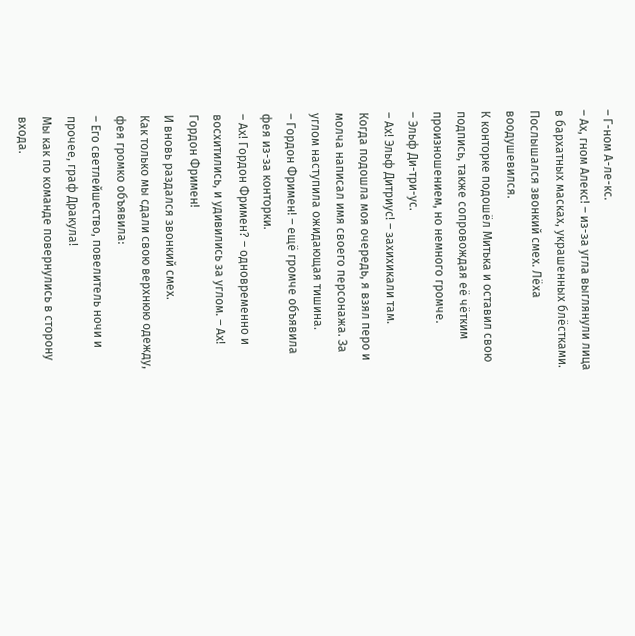– Г-ном А-ле-кс.
– Ах, гном Алекс! – из-за угла выглянули лица в бархатных масках, украшенных блёстками.
Послышался звонкий смех. Лёха воодушевился.
К конторке подошёл Митька и оставил свою подпись, также сопровождая её чётким произношением, но немного громче.
– Эльф Ди-три-ус.
– Ах! Эльф Дитриус! – захихикали там.
Когда подошла моя очередь, я взял перо и молча написал имя своего персонажа. За углом наступила ожидающая тишина.
– Гордон Фримен! – ещё громче объявила фея из-за конторки.
– Ах! Гордон Фримен? – одновременно и восхитились, и удивились за углом. – Ах! Гордон Фримен!
И вновь раздался звонкий смех.
Как только мы сдали свою верхнюю одежду, фея громко объявила:
– Его светлейшество, повелитель ночи и прочее, граф Дракула!
Мы как по команде повернулись в сторону входа.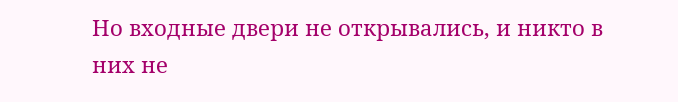Но входные двери не открывались, и никто в них не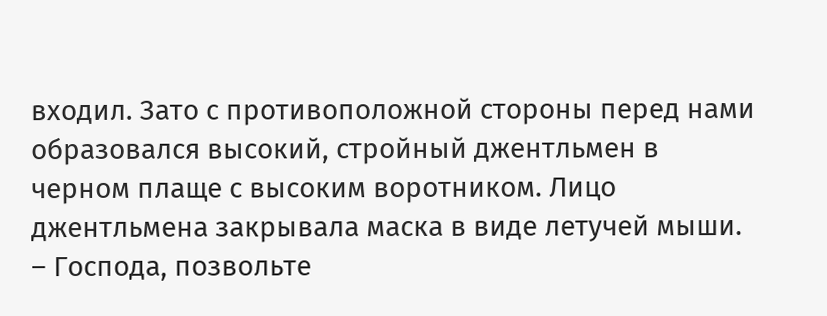входил. Зато с противоположной стороны перед нами образовался высокий, стройный джентльмен в черном плаще с высоким воротником. Лицо джентльмена закрывала маска в виде летучей мыши.
– Господа, позвольте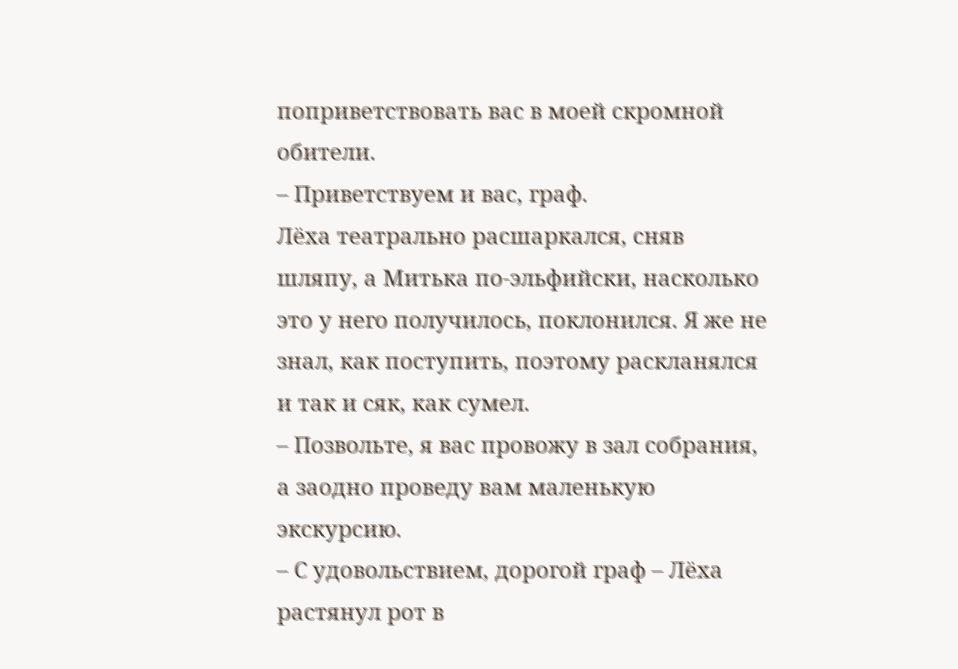поприветствовать вас в моей скромной обители.
– Приветствуем и вас, граф.
Лёха театрально расшаркался, сняв шляпу, а Митька по-эльфийски, насколько это у него получилось, поклонился. Я же не знал, как поступить, поэтому раскланялся и так и сяк, как сумел.
– Позвольте, я вас провожу в зал собрания, а заодно проведу вам маленькую экскурсию.
– С удовольствием, дорогой граф – Лёха растянул рот в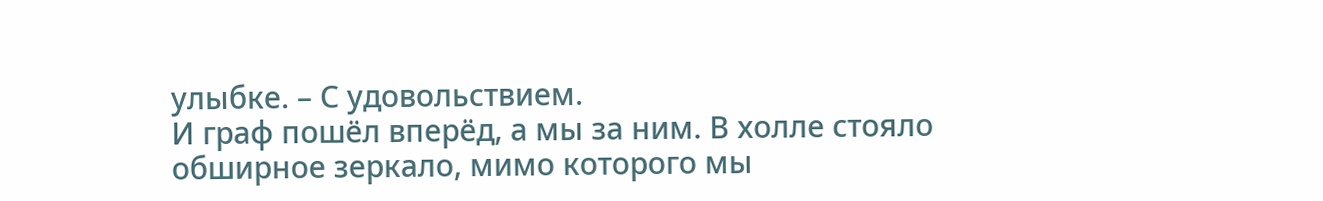улыбке. – С удовольствием.
И граф пошёл вперёд, а мы за ним. В холле стояло обширное зеркало, мимо которого мы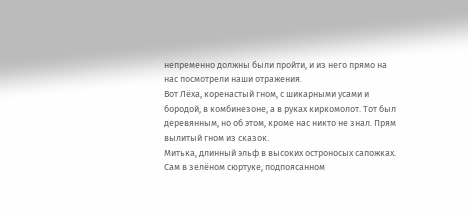непременно должны были пройти, и из него прямо на нас посмотрели наши отражения.
Вот Лёха, коренастый гном, с шикарными усами и бородой, в комбинезоне, а в руках киркомолот. Тот был деревянным, но об этом, кроме нас никто не знал. Прям вылитый гном из сказок.
Митька, длинный эльф в высоких остроносых сапожках. Сам в зелёном сюртуке, подпоясанном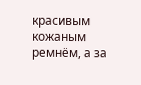красивым кожаным ремнём, а за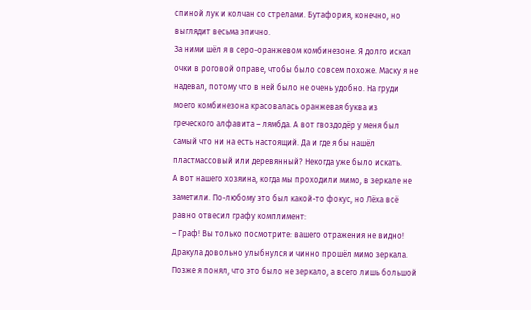спиной лук и колчан со стрелами. Бутафория, конечно, но выглядит весьма эпично.
За ними шёл я в серо-оранжевом комбинезоне. Я долго искал очки в роговой оправе, чтобы было совсем похоже. Маску я не надевал, потому что в ней было не очень удобно. На груди моего комбинезона красовалась оранжевая буква из греческого алфавита – лямбда. А вот гвоздодёр у меня был самый что ни на есть настоящий. Да и где я бы нашёл пластмассовый или деревянный? Некогда уже было искать.
А вот нашего хозяина, когда мы проходили мимо, в зеркале не заметили. По-любому это был какой-то фокус, но Лёха всё равно отвесил графу комплимент:
– Граф! Вы только посмотрите: вашего отражения не видно!
Дракула довольно улыбнулся и чинно прошёл мимо зеркала.
Позже я понял, что это было не зеркало, а всего лишь большой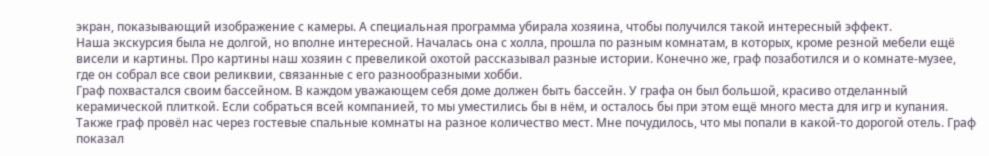экран, показывающий изображение с камеры. А специальная программа убирала хозяина, чтобы получился такой интересный эффект.
Наша экскурсия была не долгой, но вполне интересной. Началась она с холла, прошла по разным комнатам, в которых, кроме резной мебели ещё висели и картины. Про картины наш хозяин с превеликой охотой рассказывал разные истории. Конечно же, граф позаботился и о комнате-музее, где он собрал все свои реликвии, связанные с его разнообразными хобби.
Граф похвастался своим бассейном. В каждом уважающем себя доме должен быть бассейн. У графа он был большой, красиво отделанный керамической плиткой. Если собраться всей компанией, то мы уместились бы в нём, и осталось бы при этом ещё много места для игр и купания.
Также граф провёл нас через гостевые спальные комнаты на разное количество мест. Мне почудилось, что мы попали в какой-то дорогой отель. Граф показал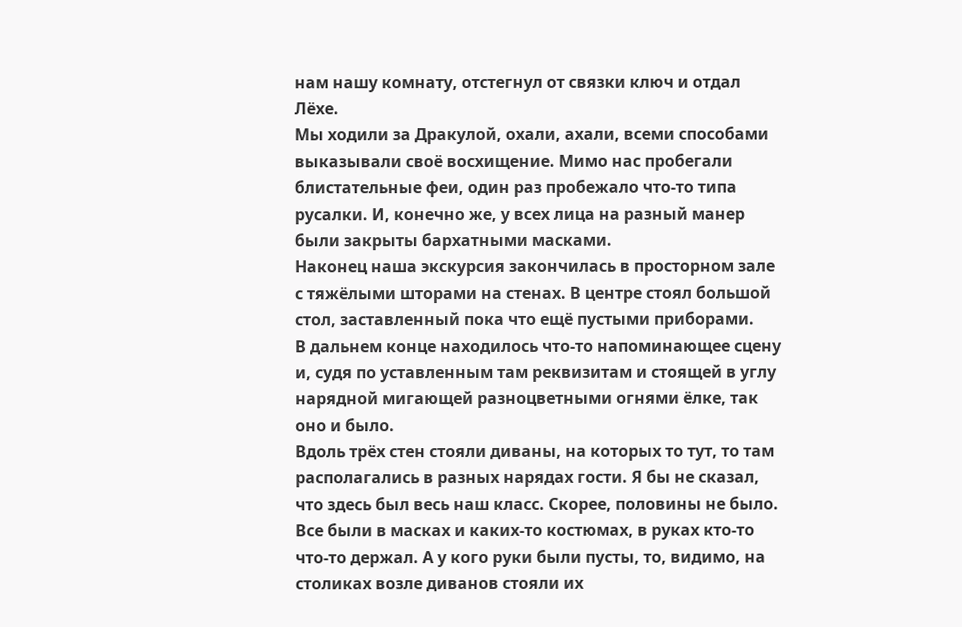нам нашу комнату, отстегнул от связки ключ и отдал Лёхе.
Мы ходили за Дракулой, охали, ахали, всеми способами выказывали своё восхищение. Мимо нас пробегали блистательные феи, один раз пробежало что-то типа русалки. И, конечно же, у всех лица на разный манер были закрыты бархатными масками.
Наконец наша экскурсия закончилась в просторном зале с тяжёлыми шторами на стенах. В центре стоял большой стол, заставленный пока что ещё пустыми приборами.
В дальнем конце находилось что-то напоминающее сцену и, судя по уставленным там реквизитам и стоящей в углу нарядной мигающей разноцветными огнями ёлке, так оно и было.
Вдоль трёх стен стояли диваны, на которых то тут, то там располагались в разных нарядах гости. Я бы не сказал, что здесь был весь наш класс. Скорее, половины не было. Все были в масках и каких-то костюмах, в руках кто-то что-то держал. А у кого руки были пусты, то, видимо, на столиках возле диванов стояли их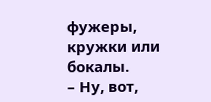фужеры, кружки или бокалы.
– Ну, вот,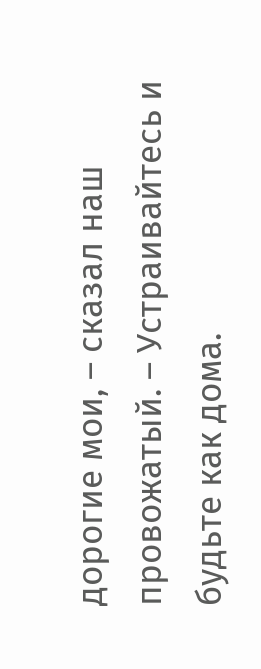дорогие мои, – сказал наш провожатый. – Устраивайтесь и будьте как дома.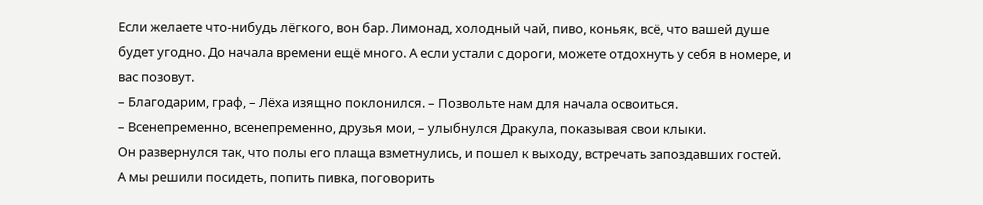Если желаете что-нибудь лёгкого, вон бар. Лимонад, холодный чай, пиво, коньяк, всё, что вашей душе будет угодно. До начала времени ещё много. А если устали с дороги, можете отдохнуть у себя в номере, и вас позовут.
– Благодарим, граф, – Лёха изящно поклонился. – Позвольте нам для начала освоиться.
– Всенепременно, всенепременно, друзья мои, – улыбнулся Дракула, показывая свои клыки.
Он развернулся так, что полы его плаща взметнулись, и пошел к выходу, встречать запоздавших гостей.
А мы решили посидеть, попить пивка, поговорить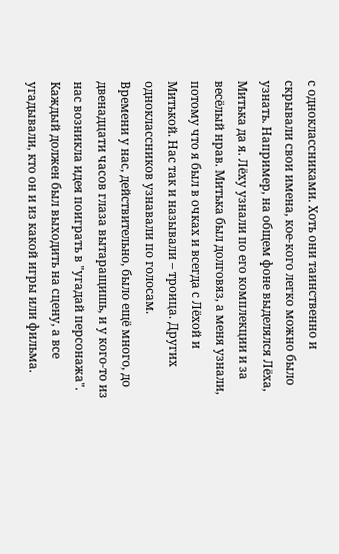с одноклассниками. Хоть они таинственно и скрывали свои имена, кое-кого легко можно было узнать. Например, на общем фоне выделялся Лёха, Митька да я. Лёху узнали по его комплекции и за весёлый нрав. Митька был долговяз, а меня узнали, потому что я был в очках и всегда с Лёхой и Митькой. Нас так и называли – троица. Других одноклассников узнавали по голосам.
Времени у нас, действительно, было ещё много, до двенадцати часов глаза вытаращишь, и у кого-то из нас возникла идея поиграть в "угадай персонажа". Каждый должен был выходить на сцену, а все угадывали, кто он и из какой игры или фильма.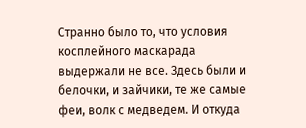Странно было то, что условия косплейного маскарада выдержали не все. Здесь были и белочки, и зайчики, те же самые феи, волк с медведем. И откуда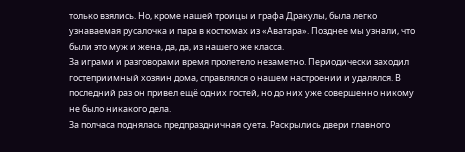только взялись. Но, кроме нашей троицы и графа Дракулы, была легко узнаваемая русалочка и пара в костюмах из «Аватара». Позднее мы узнали, что были это муж и жена, да, да, из нашего же класса.
За играми и разговорами время пролетело незаметно. Периодически заходил гостеприимный хозяин дома, справлялся о нашем настроении и удалялся. В последний раз он привел ещё одних гостей, но до них уже совершенно никому не было никакого дела.
За полчаса поднялась предпраздничная суета. Раскрылись двери главного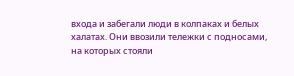входа и забегали люди в колпаках и белых халатах. Они ввозили тележки с подносами, на которых стояли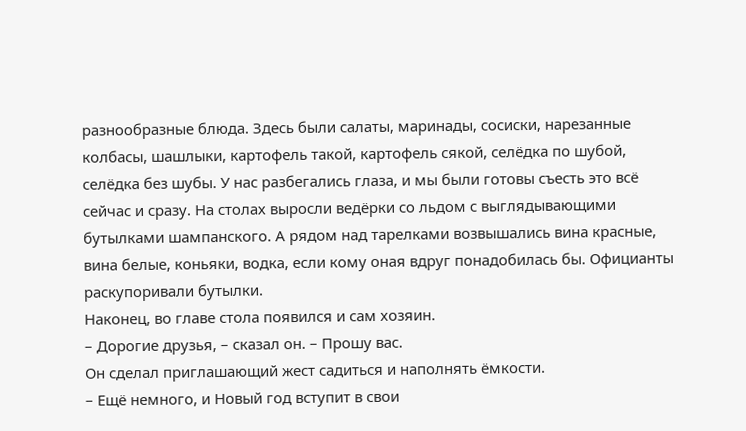разнообразные блюда. Здесь были салаты, маринады, сосиски, нарезанные колбасы, шашлыки, картофель такой, картофель сякой, селёдка по шубой, селёдка без шубы. У нас разбегались глаза, и мы были готовы съесть это всё сейчас и сразу. На столах выросли ведёрки со льдом с выглядывающими бутылками шампанского. А рядом над тарелками возвышались вина красные, вина белые, коньяки, водка, если кому оная вдруг понадобилась бы. Официанты раскупоривали бутылки.
Наконец, во главе стола появился и сам хозяин.
– Дорогие друзья, – сказал он. – Прошу вас.
Он сделал приглашающий жест садиться и наполнять ёмкости.
– Ещё немного, и Новый год вступит в свои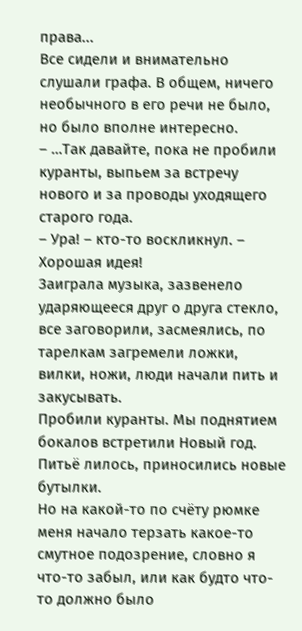права...
Все сидели и внимательно слушали графа. В общем, ничего необычного в его речи не было, но было вполне интересно.
– …Так давайте, пока не пробили куранты, выпьем за встречу нового и за проводы уходящего старого года.
– Ура! – кто-то воскликнул. – Хорошая идея!
Заиграла музыка, зазвенело ударяющееся друг о друга стекло, все заговорили, засмеялись, по тарелкам загремели ложки, вилки, ножи, люди начали пить и закусывать.
Пробили куранты. Мы поднятием бокалов встретили Новый год. Питьё лилось, приносились новые бутылки.
Но на какой-то по счёту рюмке меня начало терзать какое-то смутное подозрение, словно я что-то забыл, или как будто что-то должно было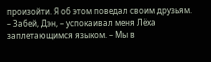произойти. Я об этом поведал своим друзьям.
– Забей, Дэн, – успокаивал меня Лёха заплетающимся языком. – Мы в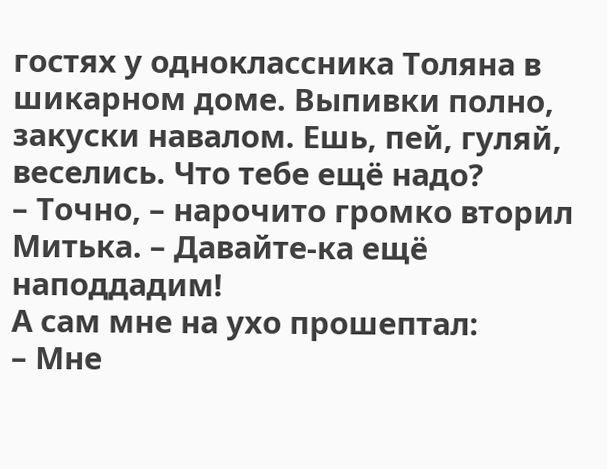гостях у одноклассника Толяна в шикарном доме. Выпивки полно, закуски навалом. Ешь, пей, гуляй, веселись. Что тебе ещё надо?
– Точно, – нарочито громко вторил Митька. – Давайте-ка ещё наподдадим!
А сам мне на ухо прошептал:
– Мне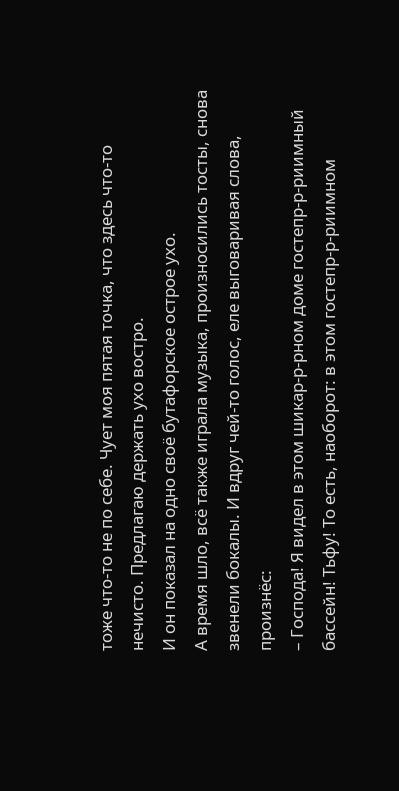тоже что-то не по себе. Чует моя пятая точка, что здесь что-то нечисто. Предлагаю держать ухо востро.
И он показал на одно своё бутафорское острое ухо.
А время шло, всё также играла музыка, произносились тосты, снова звенели бокалы. И вдруг чей-то голос, еле выговаривая слова, произнёс:
– Господа! Я видел в этом шикар-р-рном доме гостепр-р-риимный бассейн! Тьфу! То есть, наоборот: в этом гостепр-р-риимном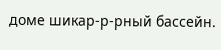доме шикар-р-рный бассейн.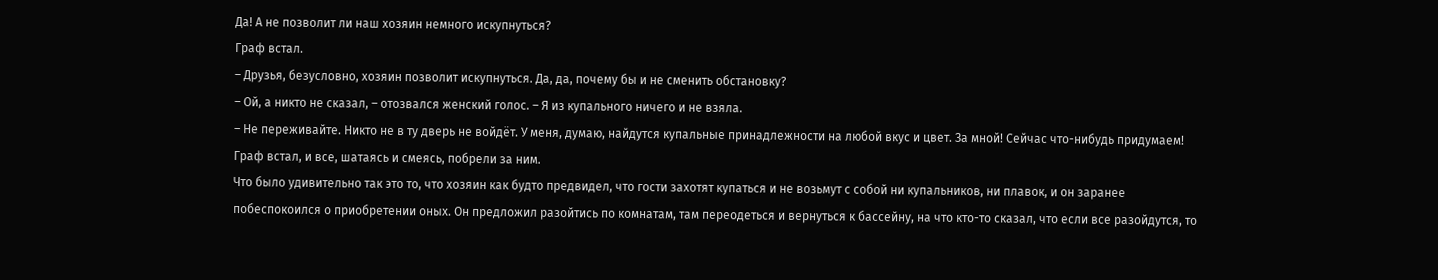Да! А не позволит ли наш хозяин немного искупнуться?
Граф встал.
– Друзья, безусловно, хозяин позволит искупнуться. Да, да, почему бы и не сменить обстановку?
– Ой, а никто не сказал, – отозвался женский голос. – Я из купального ничего и не взяла.
– Не переживайте. Никто не в ту дверь не войдёт. У меня, думаю, найдутся купальные принадлежности на любой вкус и цвет. За мной! Сейчас что-нибудь придумаем!
Граф встал, и все, шатаясь и смеясь, побрели за ним.
Что было удивительно так это то, что хозяин как будто предвидел, что гости захотят купаться и не возьмут с собой ни купальников, ни плавок, и он заранее побеспокоился о приобретении оных. Он предложил разойтись по комнатам, там переодеться и вернуться к бассейну, на что кто-то сказал, что если все разойдутся, то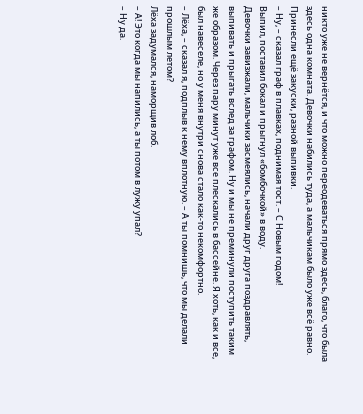никто уже не вернётся, и что можно переодеваться прямо здесь, благо, что была здесь одна комната. Девочки набились туда, а мальчикам было уже всё равно.
Принесли ещё закуски, разной выпивки.
– Ну, – сказал граф в плавках, поднимая тост. – С Новым годом!
Выпил, поставил бокал и прыгнул «бомбочкой» в воду.
Девочки завизжали, мальчики засмеялись, начали друг друга поздравлять, выпивать и прыгать вслед за графом. Ну и мы не преминули поступить таким же образом. Через пару минут уже все плескались в бассейне. Я хоть, как и все, был навеселе, но у меня внутри снова стало как-то некомфортно.
– Лёха, – сказал я, подплыв к нему вплотную. – А ты помнишь, что мы делали прошлым летом?
Лёха задумался, наморщив лоб.
– А! Это когда мы напились, а ты потом в лужу упал?
– Ну да.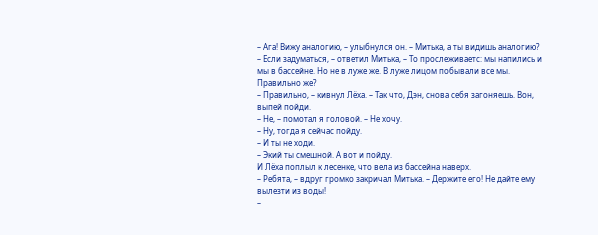– Ага! Вижу аналогию, – улыбнулся он. – Митька, а ты видишь аналогию?
– Если задуматься, – ответил Митька, – То прослеживаетс: мы напились и мы в бассейне. Но не в луже же. В луже лицом побывали все мы. Правильно же?
– Правильно, – кивнул Лёха. – Так что, Дэн, снова себя загоняешь. Вон, выпей пойди.
– Не, – помотал я головой. – Не хочу.
– Ну, тогда я сейчас пойду.
– И ты не ходи.
– Экий ты смешной. А вот и пойду.
И Лёха поплыл к лесенке, что вела из бассейна наверх.
– Ребята, – вдруг громко закричал Митька. – Держите его! Не дайте ему вылезти из воды!
–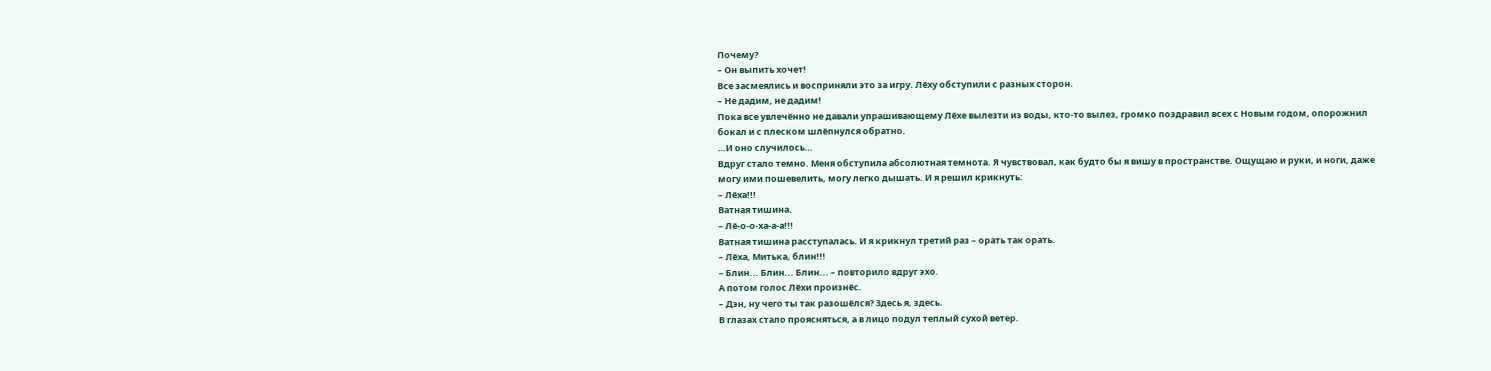Почему?
– Он выпить хочет!
Все засмеялись и восприняли это за игру. Лёху обступили с разных сторон.
– Не дадим, не дадим!
Пока все увлечённо не давали упрашивающему Лёхе вылезти из воды, кто-то вылез, громко поздравил всех с Новым годом, опорожнил бокал и с плеском шлёпнулся обратно.
…И оно случилось…
Вдруг стало темно. Меня обступила абсолютная темнота. Я чувствовал, как будто бы я вишу в пространстве. Ощущаю и руки, и ноги, даже могу ими пошевелить, могу легко дышать. И я решил крикнуть:
– Лёха!!!
Ватная тишина.
– Лё-о-о-ха-а-а!!!
Ватная тишина расступалась. И я крикнул третий раз – орать так орать.
– Лёха, Митька, блин!!!
– Блин... Блин... Блин... – повторило вдруг эхо.
А потом голос Лёхи произнёс.
– Дэн, ну чего ты так разошёлся? Здесь я, здесь.
В глазах стало проясняться, а в лицо подул теплый сухой ветер.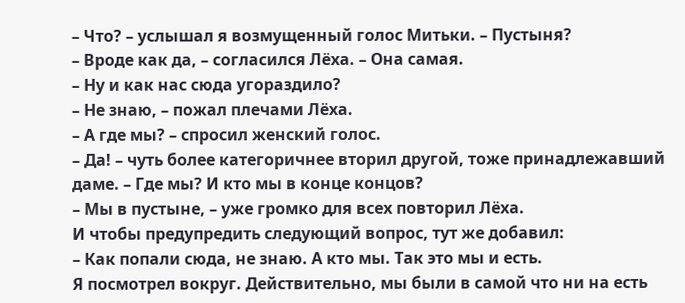– Что? – услышал я возмущенный голос Митьки. – Пустыня?
– Вроде как да, – согласился Лёха. – Она самая.
– Ну и как нас сюда угораздило?
– Не знаю, – пожал плечами Лёха.
– А где мы? – спросил женский голос.
– Да! – чуть более категоричнее вторил другой, тоже принадлежавший даме. – Где мы? И кто мы в конце концов?
– Мы в пустыне, – уже громко для всех повторил Лёха.
И чтобы предупредить следующий вопрос, тут же добавил:
– Как попали сюда, не знаю. А кто мы. Так это мы и есть.
Я посмотрел вокруг. Действительно, мы были в самой что ни на есть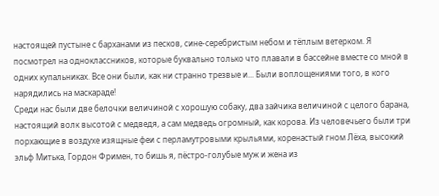настоящей пустыне с барханами из песков, сине-серебристым небом и тёплым ветерком. Я посмотрел на одноклассников, которые буквально только что плавали в бассейне вместе со мной в одних купальниках. Все они были, как ни странно трезвые и... Были воплощениями того, в кого нарядились на маскараде!
Среди нас были две белочки величиной с хорошую собаку, два зайчика величиной с целого барана, настоящий волк высотой с медведя, а сам медведь огромный, как корова. Из человечьего были три порхающие в воздухе изящные феи с перламутровыми крыльями, коренастый гном Лёха, высокий эльф Митька, Гордон Фримен, то бишь я, пёстро-голубые муж и жена из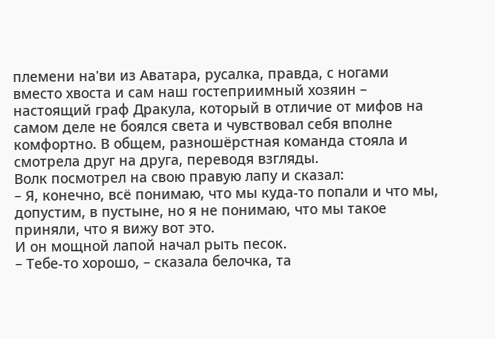племени на'ви из Аватара, русалка, правда, с ногами вместо хвоста и сам наш гостеприимный хозяин – настоящий граф Дракула, который в отличие от мифов на самом деле не боялся света и чувствовал себя вполне комфортно. В общем, разношёрстная команда стояла и смотрела друг на друга, переводя взгляды.
Волк посмотрел на свою правую лапу и сказал:
– Я, конечно, всё понимаю, что мы куда-то попали и что мы, допустим, в пустыне, но я не понимаю, что мы такое приняли, что я вижу вот это.
И он мощной лапой начал рыть песок.
– Тебе-то хорошо, – сказала белочка, та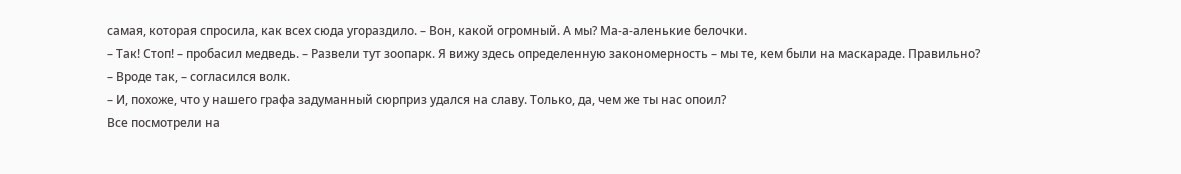самая, которая спросила, как всех сюда угораздило. – Вон, какой огромный. А мы? Ма-а-аленькие белочки.
– Так! Стоп! – пробасил медведь. – Развели тут зоопарк. Я вижу здесь определенную закономерность – мы те, кем были на маскараде. Правильно?
– Вроде так, – согласился волк.
– И, похоже, что у нашего графа задуманный сюрприз удался на славу. Только, да, чем же ты нас опоил?
Все посмотрели на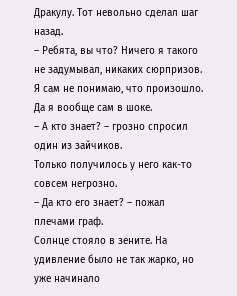Дракулу. Тот невольно сделал шаг назад.
– Ребята, вы что? Ничего я такого не задумывал, никаких сюрпризов. Я сам не понимаю, что произошло. Да я вообще сам в шоке.
– А кто знает? – грозно спросил один из зайчиков.
Только получилось у него как-то совсем негрозно.
– Да кто его знает? – пожал плечами граф.
Солнце стояло в зените. На удивление было не так жарко, но уже начинало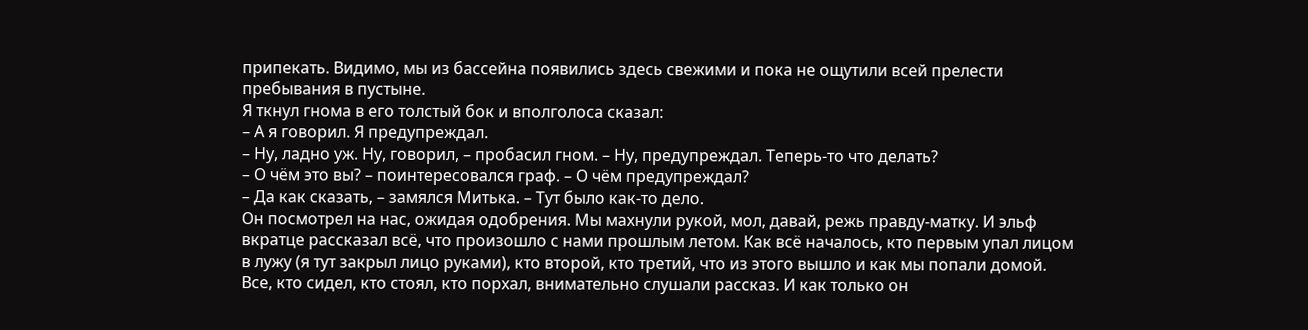припекать. Видимо, мы из бассейна появились здесь свежими и пока не ощутили всей прелести пребывания в пустыне.
Я ткнул гнома в его толстый бок и вполголоса сказал:
– А я говорил. Я предупреждал.
– Ну, ладно уж. Ну, говорил, – пробасил гном. – Ну, предупреждал. Теперь-то что делать?
– О чём это вы? – поинтересовался граф. – О чём предупреждал?
– Да как сказать, – замялся Митька. – Тут было как-то дело.
Он посмотрел на нас, ожидая одобрения. Мы махнули рукой, мол, давай, режь правду-матку. И эльф вкратце рассказал всё, что произошло с нами прошлым летом. Как всё началось, кто первым упал лицом в лужу (я тут закрыл лицо руками), кто второй, кто третий, что из этого вышло и как мы попали домой.
Все, кто сидел, кто стоял, кто порхал, внимательно слушали рассказ. И как только он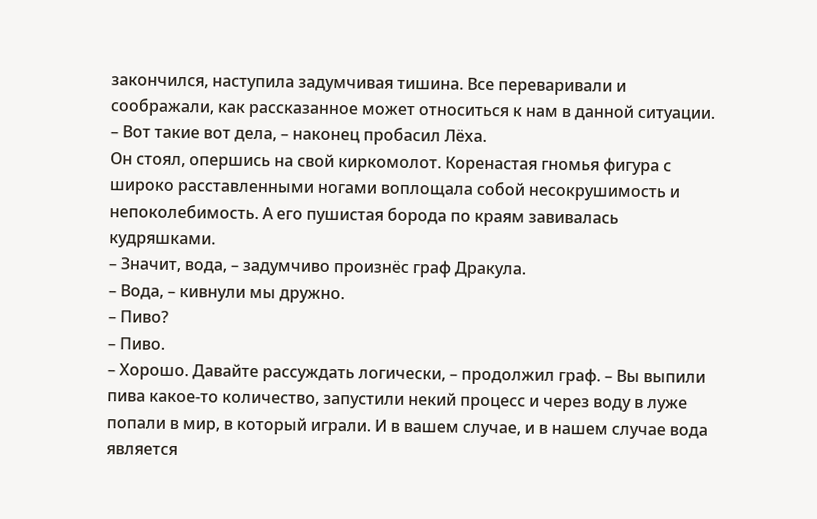закончился, наступила задумчивая тишина. Все переваривали и соображали, как рассказанное может относиться к нам в данной ситуации.
– Вот такие вот дела, – наконец пробасил Лёха.
Он стоял, опершись на свой киркомолот. Коренастая гномья фигура с широко расставленными ногами воплощала собой несокрушимость и непоколебимость. А его пушистая борода по краям завивалась кудряшками.
– Значит, вода, – задумчиво произнёс граф Дракула.
– Вода, – кивнули мы дружно.
– Пиво?
– Пиво.
– Хорошо. Давайте рассуждать логически, – продолжил граф. – Вы выпили пива какое-то количество, запустили некий процесс и через воду в луже попали в мир, в который играли. И в вашем случае, и в нашем случае вода является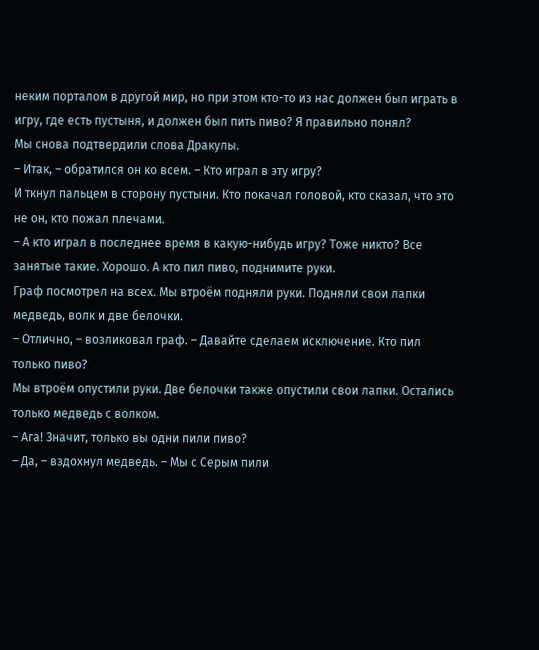неким порталом в другой мир, но при этом кто-то из нас должен был играть в игру, где есть пустыня, и должен был пить пиво? Я правильно понял?
Мы снова подтвердили слова Дракулы.
– Итак, – обратился он ко всем. – Кто играл в эту игру?
И ткнул пальцем в сторону пустыни. Кто покачал головой, кто сказал, что это не он, кто пожал плечами.
– А кто играл в последнее время в какую-нибудь игру? Тоже никто? Все занятые такие. Хорошо. А кто пил пиво, поднимите руки.
Граф посмотрел на всех. Мы втроём подняли руки. Подняли свои лапки медведь, волк и две белочки.
– Отлично, – возликовал граф. – Давайте сделаем исключение. Кто пил только пиво?
Мы втроём опустили руки. Две белочки также опустили свои лапки. Остались только медведь с волком.
– Ага! Значит, только вы одни пили пиво?
– Да, – вздохнул медведь. – Мы с Серым пили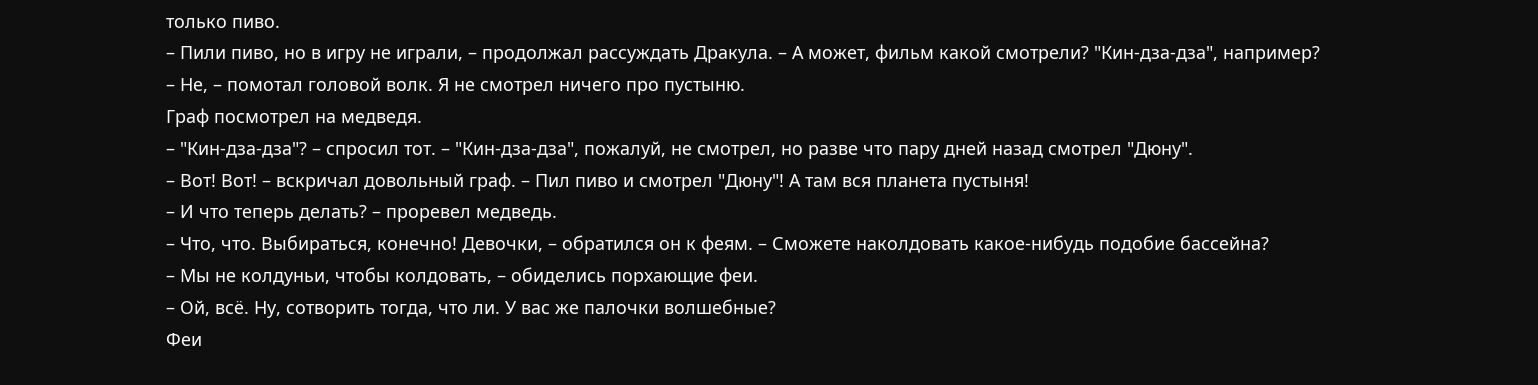только пиво.
– Пили пиво, но в игру не играли, – продолжал рассуждать Дракула. – А может, фильм какой смотрели? "Кин-дза-дза", например?
– Не, – помотал головой волк. Я не смотрел ничего про пустыню.
Граф посмотрел на медведя.
– "Кин-дза-дза"? – спросил тот. – "Кин-дза-дза", пожалуй, не смотрел, но разве что пару дней назад смотрел "Дюну".
– Вот! Вот! – вскричал довольный граф. – Пил пиво и смотрел "Дюну"! А там вся планета пустыня!
– И что теперь делать? – проревел медведь.
– Что, что. Выбираться, конечно! Девочки, – обратился он к феям. – Сможете наколдовать какое-нибудь подобие бассейна?
– Мы не колдуньи, чтобы колдовать, – обиделись порхающие феи.
– Ой, всё. Ну, сотворить тогда, что ли. У вас же палочки волшебные?
Феи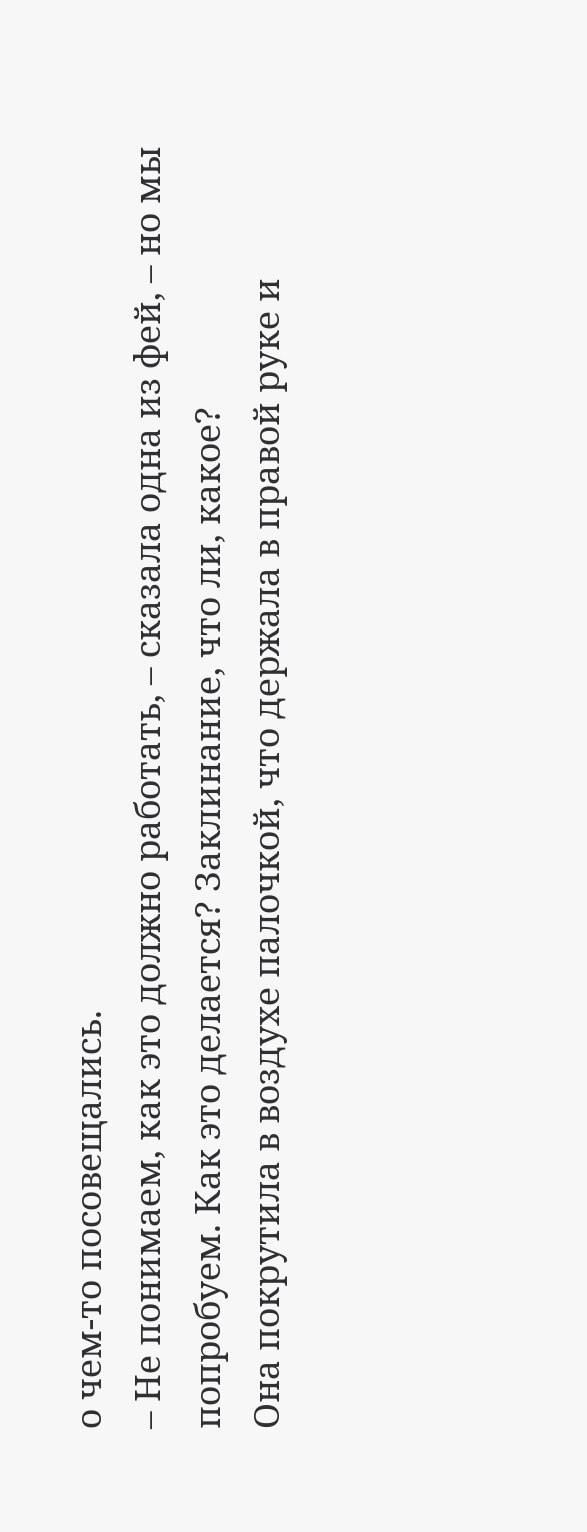о чем-то посовещались.
– Не понимаем, как это должно работать, – сказала одна из фей, – но мы попробуем. Как это делается? Заклинание, что ли, какое?
Она покрутила в воздухе палочкой, что держала в правой руке и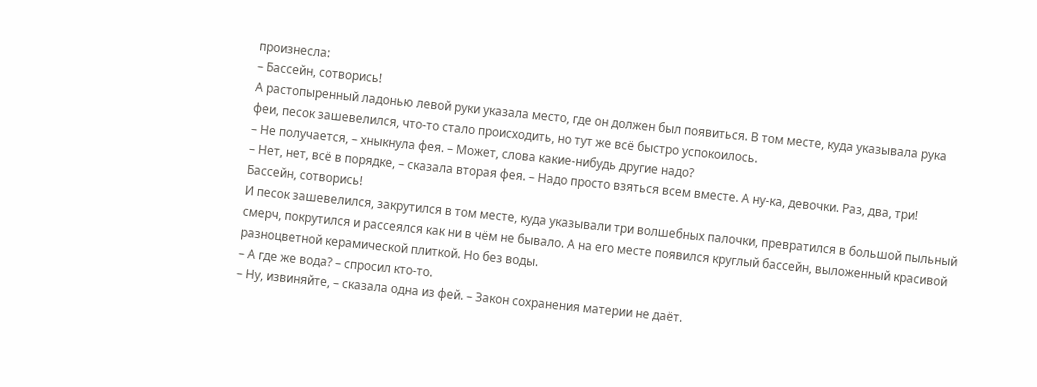произнесла:
– Бассейн, сотворись!
А растопыренный ладонью левой руки указала место, где он должен был появиться. В том месте, куда указывала рука феи, песок зашевелился, что-то стало происходить, но тут же всё быстро успокоилось.
– Не получается, – хныкнула фея. – Может, слова какие-нибудь другие надо?
– Нет, нет, всё в порядке, – сказала вторая фея. – Надо просто взяться всем вместе. А ну-ка, девочки. Раз, два, три! Бассейн, сотворись!
И песок зашевелился, закрутился в том месте, куда указывали три волшебных палочки, превратился в большой пыльный смерч, покрутился и рассеялся как ни в чём не бывало. А на его месте появился круглый бассейн, выложенный красивой разноцветной керамической плиткой. Но без воды.
– А где же вода? – спросил кто-то.
– Ну, извиняйте, – сказала одна из фей. – Закон сохранения материи не даёт.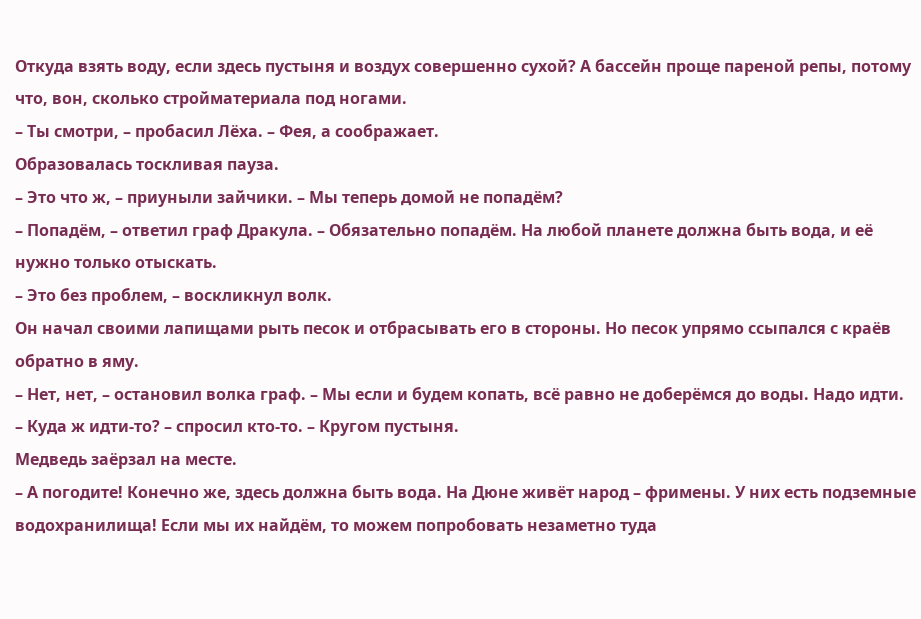Откуда взять воду, если здесь пустыня и воздух совершенно сухой? А бассейн проще пареной репы, потому что, вон, сколько стройматериала под ногами.
– Ты смотри, – пробасил Лёха. – Фея, а соображает.
Образовалась тоскливая пауза.
– Это что ж, – приуныли зайчики. – Мы теперь домой не попадём?
– Попадём, – ответил граф Дракула. – Обязательно попадём. На любой планете должна быть вода, и её нужно только отыскать.
– Это без проблем, – воскликнул волк.
Он начал своими лапищами рыть песок и отбрасывать его в стороны. Но песок упрямо ссыпался с краёв обратно в яму.
– Нет, нет, – остановил волка граф. – Мы если и будем копать, всё равно не доберёмся до воды. Надо идти.
– Куда ж идти-то? – спросил кто-то. – Кругом пустыня.
Медведь заёрзал на месте.
– А погодите! Конечно же, здесь должна быть вода. На Дюне живёт народ – фримены. У них есть подземные водохранилища! Если мы их найдём, то можем попробовать незаметно туда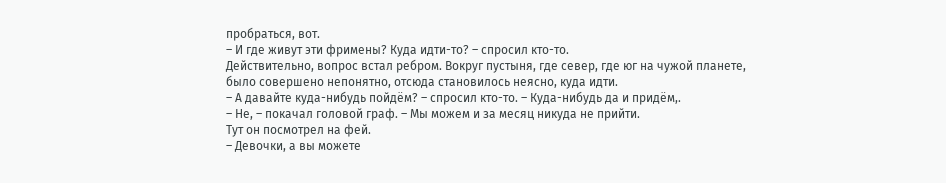пробраться, вот.
– И где живут эти фримены? Куда идти-то? – спросил кто-то.
Действительно, вопрос встал ребром. Вокруг пустыня, где север, где юг на чужой планете, было совершено непонятно, отсюда становилось неясно, куда идти.
– А давайте куда-нибудь пойдём? – спросил кто-то. – Куда-нибудь да и придём,.
– Не, – покачал головой граф. – Мы можем и за месяц никуда не прийти.
Тут он посмотрел на фей.
– Девочки, а вы можете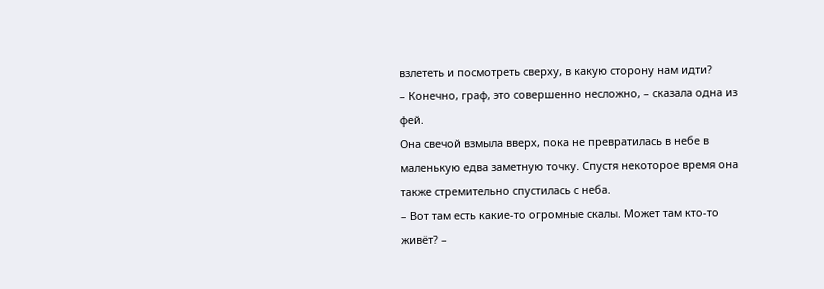взлететь и посмотреть сверху, в какую сторону нам идти?
– Конечно, граф, это совершенно несложно, – сказала одна из фей.
Она свечой взмыла вверх, пока не превратилась в небе в маленькую едва заметную точку. Спустя некоторое время она также стремительно спустилась с неба.
– Вот там есть какие-то огромные скалы. Может там кто-то живёт? –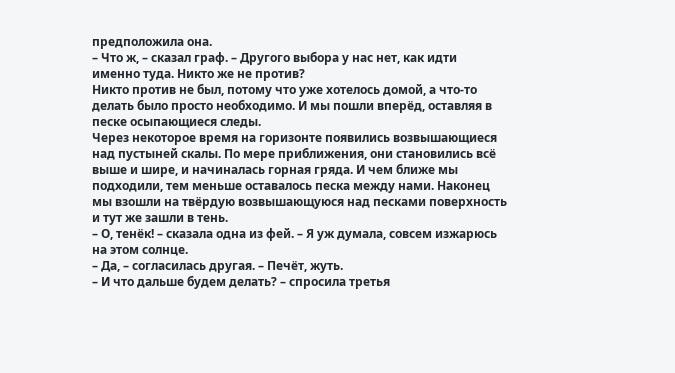предположила она.
– Что ж, – сказал граф. – Другого выбора у нас нет, как идти именно туда. Никто же не против?
Никто против не был, потому что уже хотелось домой, а что-то делать было просто необходимо. И мы пошли вперёд, оставляя в песке осыпающиеся следы.
Через некоторое время на горизонте появились возвышающиеся над пустыней скалы. По мере приближения, они становились всё выше и шире, и начиналась горная гряда. И чем ближе мы подходили, тем меньше оставалось песка между нами. Наконец мы взошли на твёрдую возвышающуюся над песками поверхность и тут же зашли в тень.
– О, тенёк! – сказала одна из фей. – Я уж думала, совсем изжарюсь на этом солнце.
– Да, – согласилась другая. – Печёт, жуть.
– И что дальше будем делать? – спросила третья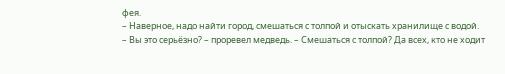фея.
– Наверное, надо найти город, смешаться с толпой и отыскать хранилище с водой.
– Вы это серьёзно? – проревел медведь. – Смешаться с толпой? Да всех, кто не ходит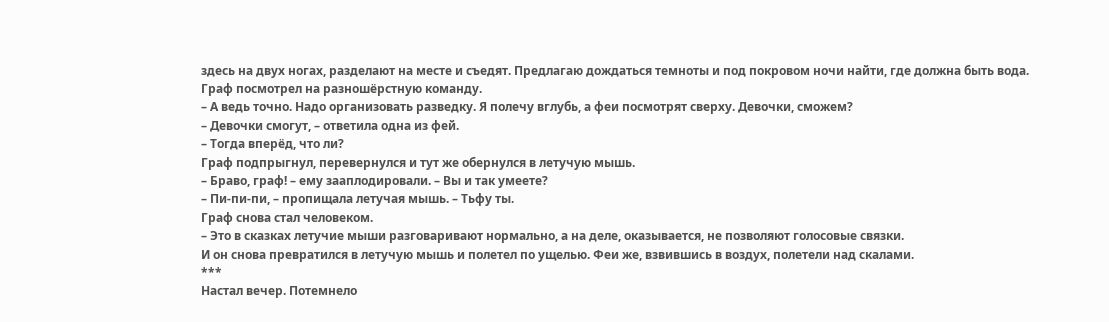здесь на двух ногах, разделают на месте и съедят. Предлагаю дождаться темноты и под покровом ночи найти, где должна быть вода.
Граф посмотрел на разношёрстную команду.
– А ведь точно. Надо организовать разведку. Я полечу вглубь, а феи посмотрят сверху. Девочки, сможем?
– Девочки смогут, – ответила одна из фей.
– Тогда вперёд, что ли?
Граф подпрыгнул, перевернулся и тут же обернулся в летучую мышь.
– Браво, граф! – ему зааплодировали. – Вы и так умеете?
– Пи-пи-пи, – пропищала летучая мышь. – Тьфу ты.
Граф снова стал человеком.
– Это в сказках летучие мыши разговаривают нормально, а на деле, оказывается, не позволяют голосовые связки.
И он снова превратился в летучую мышь и полетел по ущелью. Феи же, взвившись в воздух, полетели над скалами.
***
Настал вечер. Потемнело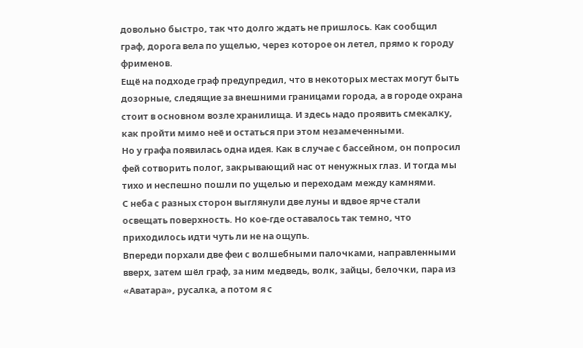довольно быстро, так что долго ждать не пришлось. Как сообщил граф, дорога вела по ущелью, через которое он летел, прямо к городу фрименов.
Ещё на подходе граф предупредил, что в некоторых местах могут быть дозорные, следящие за внешними границами города, а в городе охрана стоит в основном возле хранилища. И здесь надо проявить смекалку, как пройти мимо неё и остаться при этом незамеченными.
Но у графа появилась одна идея. Как в случае с бассейном, он попросил фей сотворить полог, закрывающий нас от ненужных глаз. И тогда мы тихо и неспешно пошли по ущелью и переходам между камнями.
С неба с разных сторон выглянули две луны и вдвое ярче стали освещать поверхность. Но кое-где оставалось так темно, что приходилось идти чуть ли не на ощупь.
Впереди порхали две феи с волшебными палочками, направленными вверх, затем шёл граф, за ним медведь, волк, зайцы, белочки, пара из «Аватара», русалка, а потом я с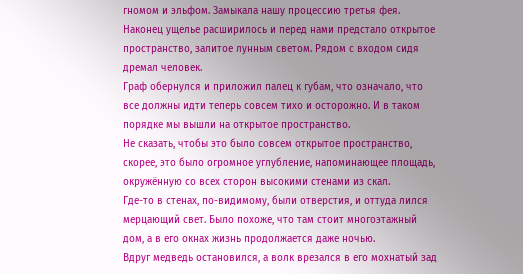гномом и эльфом. Замыкала нашу процессию третья фея.
Наконец ущелье расширилось и перед нами предстало открытое пространство, залитое лунным светом. Рядом с входом сидя дремал человек.
Граф обернулся и приложил палец к губам, что означало, что все должны идти теперь совсем тихо и осторожно. И в таком порядке мы вышли на открытое пространство.
Не сказать, чтобы это было совсем открытое пространство, скорее, это было огромное углубление, напоминающее площадь, окружённую со всех сторон высокими стенами из скал.
Где-то в стенах, по-видимому, были отверстия, и оттуда лился мерцающий свет. Было похоже, что там стоит многоэтажный дом, а в его окнах жизнь продолжается даже ночью.
Вдруг медведь остановился, а волк врезался в его мохнатый зад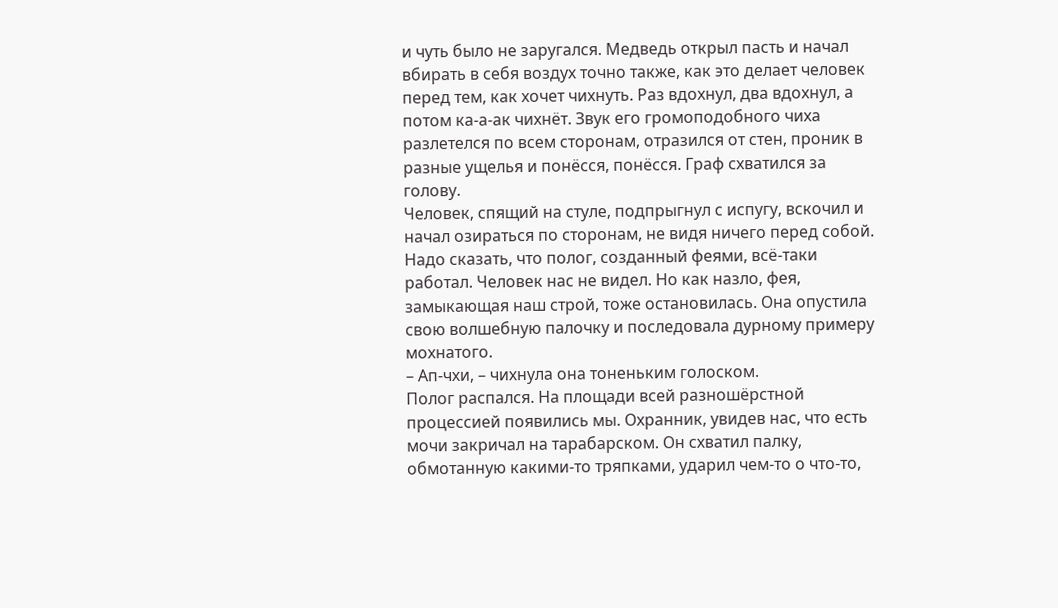и чуть было не заругался. Медведь открыл пасть и начал вбирать в себя воздух точно также, как это делает человек перед тем, как хочет чихнуть. Раз вдохнул, два вдохнул, а потом ка-а-ак чихнёт. Звук его громоподобного чиха разлетелся по всем сторонам, отразился от стен, проник в разные ущелья и понёсся, понёсся. Граф схватился за голову.
Человек, спящий на стуле, подпрыгнул с испугу, вскочил и начал озираться по сторонам, не видя ничего перед собой. Надо сказать, что полог, созданный феями, всё-таки работал. Человек нас не видел. Но как назло, фея, замыкающая наш строй, тоже остановилась. Она опустила свою волшебную палочку и последовала дурному примеру мохнатого.
– Ап-чхи, – чихнула она тоненьким голоском.
Полог распался. На площади всей разношёрстной процессией появились мы. Охранник, увидев нас, что есть мочи закричал на тарабарском. Он схватил палку, обмотанную какими-то тряпками, ударил чем-то о что-то,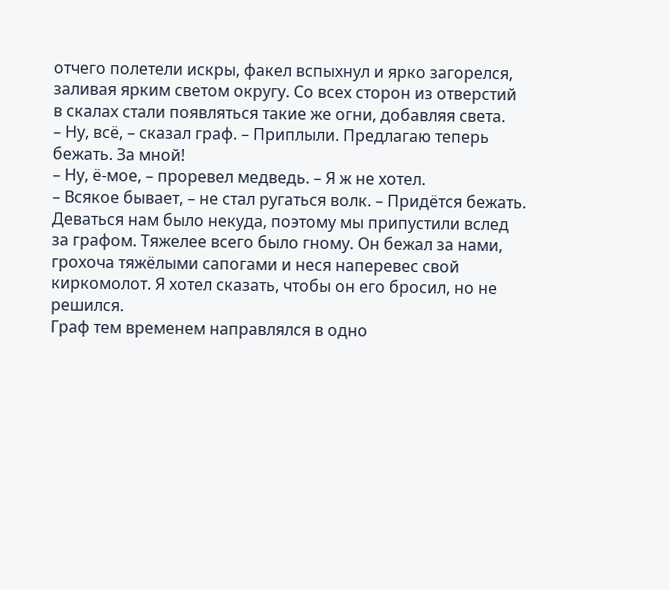отчего полетели искры, факел вспыхнул и ярко загорелся, заливая ярким светом округу. Со всех сторон из отверстий в скалах стали появляться такие же огни, добавляя света.
– Ну, всё, – сказал граф. – Приплыли. Предлагаю теперь бежать. За мной!
– Ну, ё-мое, – проревел медведь. – Я ж не хотел.
– Всякое бывает, – не стал ругаться волк. – Придётся бежать.
Деваться нам было некуда, поэтому мы припустили вслед за графом. Тяжелее всего было гному. Он бежал за нами, грохоча тяжёлыми сапогами и неся наперевес свой киркомолот. Я хотел сказать, чтобы он его бросил, но не решился.
Граф тем временем направлялся в одно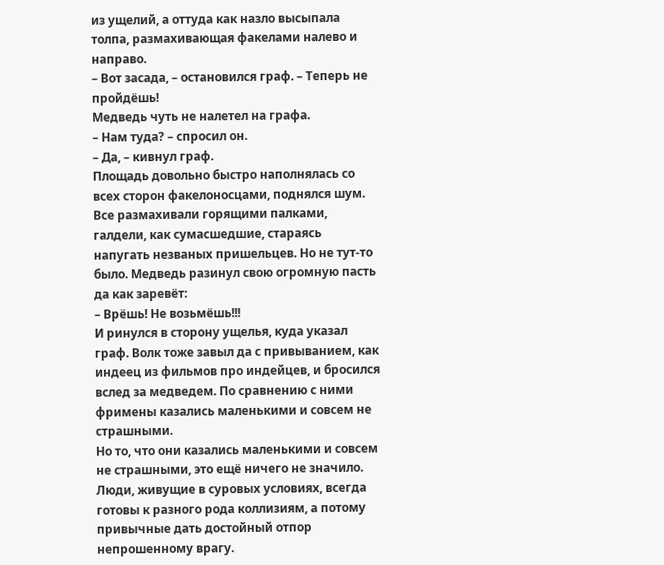из ущелий, а оттуда как назло высыпала толпа, размахивающая факелами налево и направо.
– Вот засада, – остановился граф. – Теперь не пройдёшь!
Медведь чуть не налетел на графа.
– Нам туда? – спросил он.
– Да, – кивнул граф.
Площадь довольно быстро наполнялась со всех сторон факелоносцами, поднялся шум. Все размахивали горящими палками, галдели, как сумасшедшие, стараясь напугать незваных пришельцев. Но не тут-то было. Медведь разинул свою огромную пасть да как заревёт:
– Врёшь! Не возьмёшь!!!
И ринулся в сторону ущелья, куда указал граф. Волк тоже завыл да с привыванием, как индеец из фильмов про индейцев, и бросился вслед за медведем. По сравнению с ними фримены казались маленькими и совсем не страшными.
Но то, что они казались маленькими и совсем не страшными, это ещё ничего не значило. Люди, живущие в суровых условиях, всегда готовы к разного рода коллизиям, а потому привычные дать достойный отпор непрошенному врагу.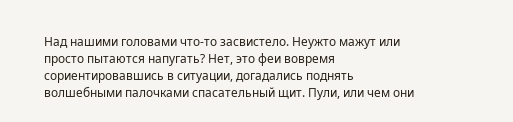Над нашими головами что-то засвистело. Неужто мажут или просто пытаются напугать? Нет, это феи вовремя сориентировавшись в ситуации, догадались поднять волшебными палочками спасательный щит. Пули, или чем они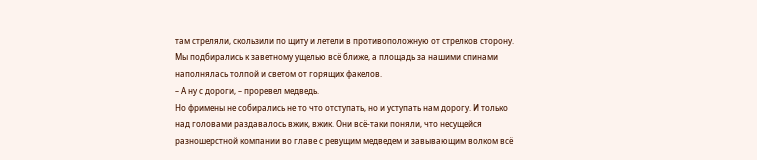там стреляли, скользили по щиту и летели в противоположную от стрелков сторону.
Мы подбирались к заветному ущелью всё ближе, а площадь за нашими спинами наполнялась толпой и светом от горящих факелов.
– А ну с дороги, – проревел медведь.
Но фримены не собирались не то что отступать, но и уступать нам дорогу. И только над головами раздавалось вжик, вжик. Они всё-таки поняли, что несущейся разношерстной компании во главе с ревущим медведем и завывающим волком всё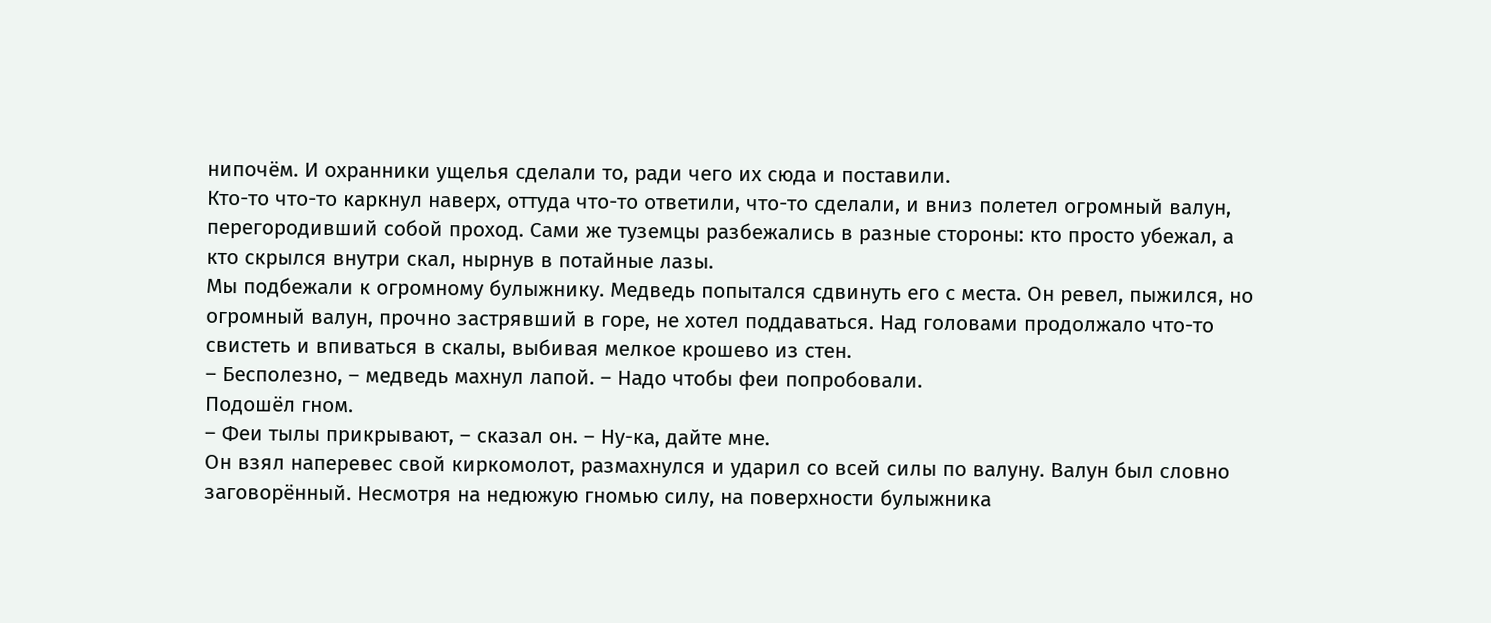нипочём. И охранники ущелья сделали то, ради чего их сюда и поставили.
Кто-то что-то каркнул наверх, оттуда что-то ответили, что-то сделали, и вниз полетел огромный валун, перегородивший собой проход. Сами же туземцы разбежались в разные стороны: кто просто убежал, а кто скрылся внутри скал, нырнув в потайные лазы.
Мы подбежали к огромному булыжнику. Медведь попытался сдвинуть его с места. Он ревел, пыжился, но огромный валун, прочно застрявший в горе, не хотел поддаваться. Над головами продолжало что-то свистеть и впиваться в скалы, выбивая мелкое крошево из стен.
– Бесполезно, – медведь махнул лапой. – Надо чтобы феи попробовали.
Подошёл гном.
– Феи тылы прикрывают, – сказал он. – Ну-ка, дайте мне.
Он взял наперевес свой киркомолот, размахнулся и ударил со всей силы по валуну. Валун был словно заговорённый. Несмотря на недюжую гномью силу, на поверхности булыжника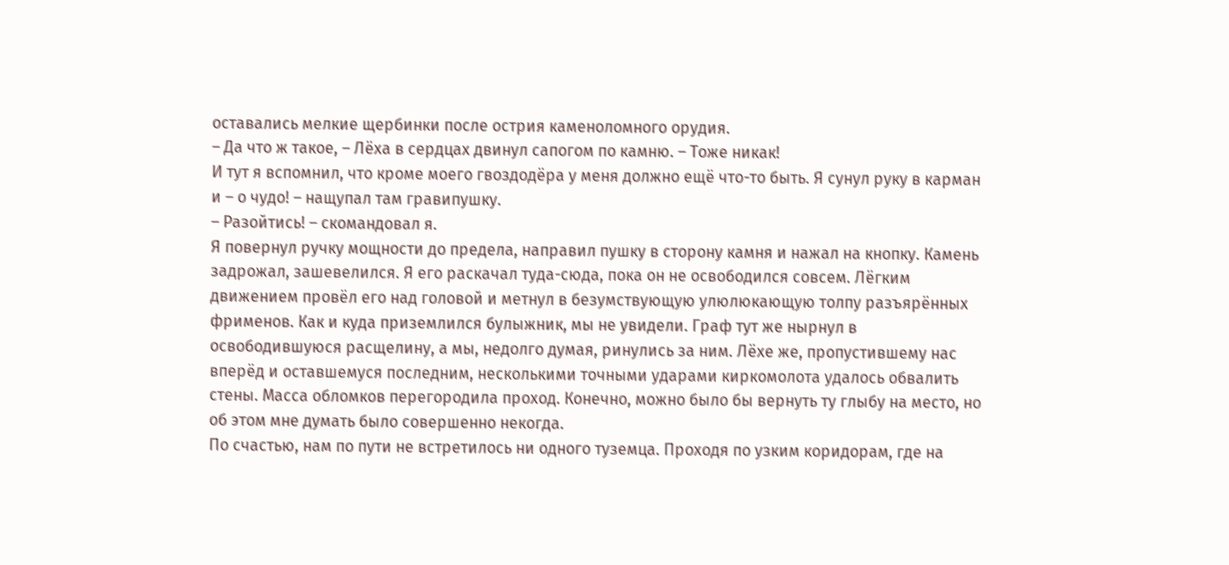оставались мелкие щербинки после острия каменоломного орудия.
– Да что ж такое, – Лёха в сердцах двинул сапогом по камню. – Тоже никак!
И тут я вспомнил, что кроме моего гвоздодёра у меня должно ещё что-то быть. Я сунул руку в карман и – о чудо! – нащупал там гравипушку.
– Разойтись! – скомандовал я.
Я повернул ручку мощности до предела, направил пушку в сторону камня и нажал на кнопку. Камень задрожал, зашевелился. Я его раскачал туда-сюда, пока он не освободился совсем. Лёгким движением провёл его над головой и метнул в безумствующую улюлюкающую толпу разъярённых фрименов. Как и куда приземлился булыжник, мы не увидели. Граф тут же нырнул в освободившуюся расщелину, а мы, недолго думая, ринулись за ним. Лёхе же, пропустившему нас вперёд и оставшемуся последним, несколькими точными ударами киркомолота удалось обвалить стены. Масса обломков перегородила проход. Конечно, можно было бы вернуть ту глыбу на место, но об этом мне думать было совершенно некогда.
По счастью, нам по пути не встретилось ни одного туземца. Проходя по узким коридорам, где на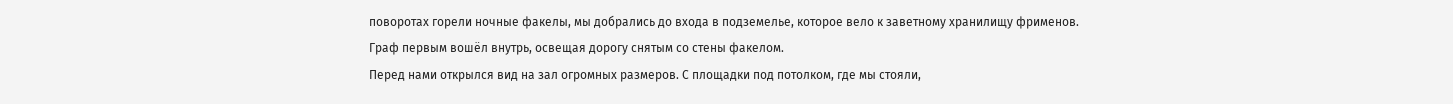поворотах горели ночные факелы, мы добрались до входа в подземелье, которое вело к заветному хранилищу фрименов.
Граф первым вошёл внутрь, освещая дорогу снятым со стены факелом.
Перед нами открылся вид на зал огромных размеров. С площадки под потолком, где мы стояли,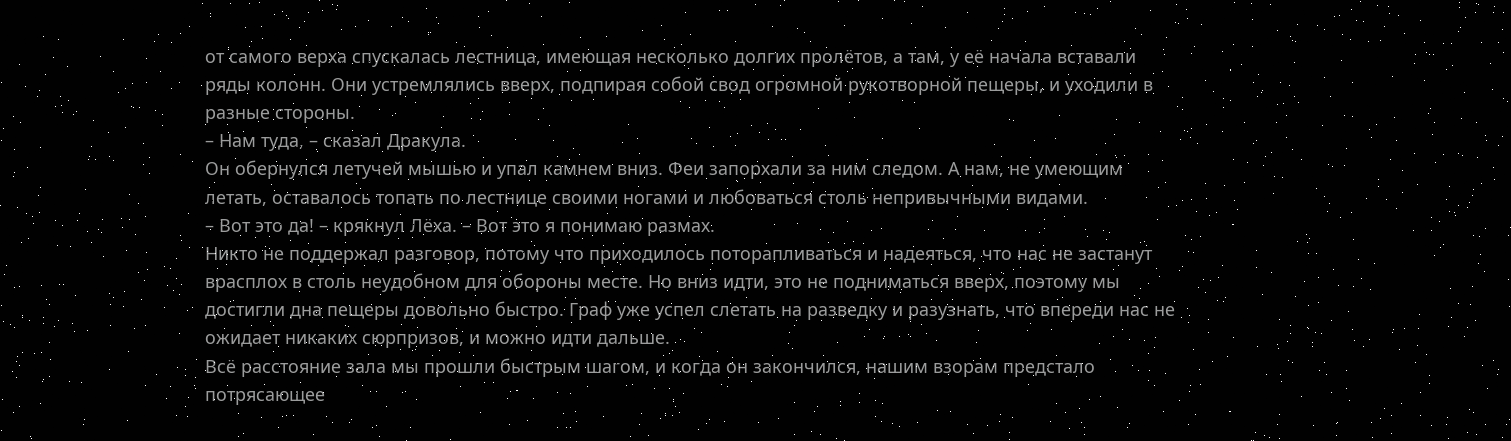от самого верха спускалась лестница, имеющая несколько долгих пролётов, а там, у её начала вставали ряды колонн. Они устремлялись вверх, подпирая собой свод огромной рукотворной пещеры, и уходили в разные стороны.
– Нам туда, – сказал Дракула.
Он обернулся летучей мышью и упал камнем вниз. Феи запорхали за ним следом. А нам, не умеющим летать, оставалось топать по лестнице своими ногами и любоваться столь непривычными видами.
– Вот это да! – крякнул Лёха. – Вот это я понимаю размах.
Никто не поддержал разговор, потому что приходилось поторапливаться и надеяться, что нас не застанут врасплох в столь неудобном для обороны месте. Но вниз идти, это не подниматься вверх, поэтому мы достигли дна пещеры довольно быстро. Граф уже успел слетать на разведку и разузнать, что впереди нас не ожидает никаких сюрпризов, и можно идти дальше.
Всё расстояние зала мы прошли быстрым шагом, и когда он закончился, нашим взорам предстало потрясающее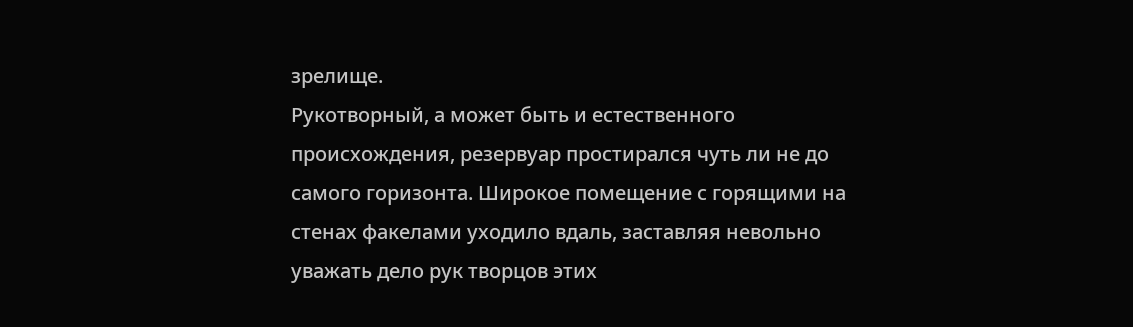зрелище.
Рукотворный, а может быть и естественного происхождения, резервуар простирался чуть ли не до самого горизонта. Широкое помещение с горящими на стенах факелами уходило вдаль, заставляя невольно уважать дело рук творцов этих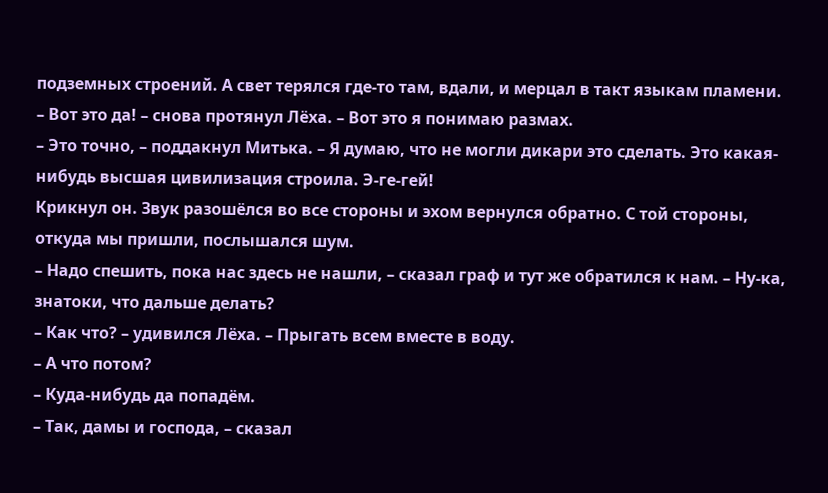подземных строений. А свет терялся где-то там, вдали, и мерцал в такт языкам пламени.
– Вот это да! – снова протянул Лёха. – Вот это я понимаю размах.
– Это точно, – поддакнул Митька. – Я думаю, что не могли дикари это сделать. Это какая-нибудь высшая цивилизация строила. Э-ге-гей!
Крикнул он. Звук разошёлся во все стороны и эхом вернулся обратно. С той стороны, откуда мы пришли, послышался шум.
– Надо спешить, пока нас здесь не нашли, – сказал граф и тут же обратился к нам. – Ну-ка, знатоки, что дальше делать?
– Как что? – удивился Лёха. – Прыгать всем вместе в воду.
– А что потом?
– Куда-нибудь да попадём.
– Так, дамы и господа, – сказал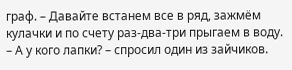граф. – Давайте встанем все в ряд, зажмём кулачки и по счету раз-два-три прыгаем в воду.
– А у кого лапки? – спросил один из зайчиков.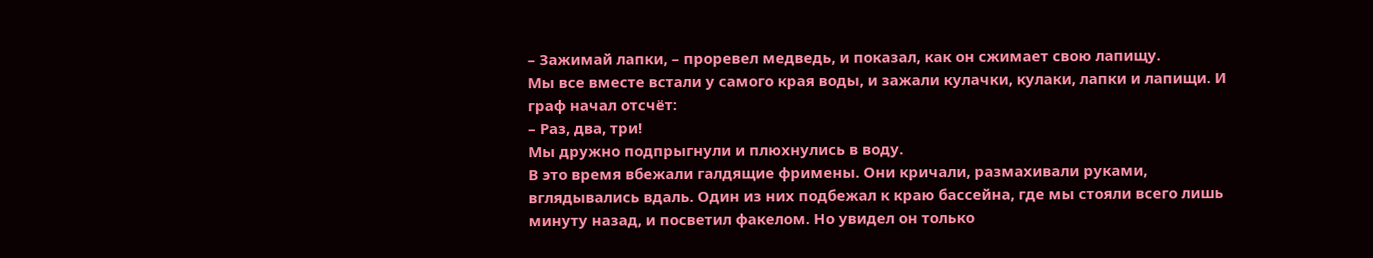– Зажимай лапки, – проревел медведь, и показал, как он сжимает свою лапищу.
Мы все вместе встали у самого края воды, и зажали кулачки, кулаки, лапки и лапищи. И граф начал отсчёт:
– Раз, два, три!
Мы дружно подпрыгнули и плюхнулись в воду.
В это время вбежали галдящие фримены. Они кричали, размахивали руками, вглядывались вдаль. Один из них подбежал к краю бассейна, где мы стояли всего лишь минуту назад, и посветил факелом. Но увидел он только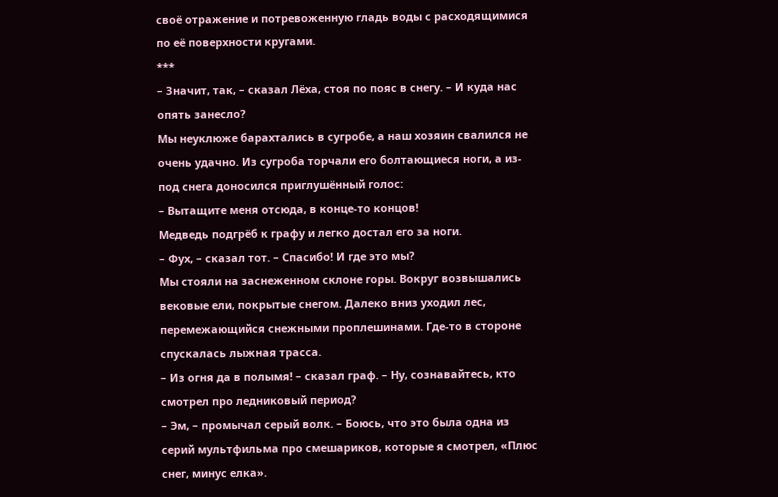своё отражение и потревоженную гладь воды с расходящимися по её поверхности кругами.
***
– Значит, так, – сказал Лёха, стоя по пояс в снегу. – И куда нас опять занесло?
Мы неуклюже барахтались в сугробе, а наш хозяин свалился не очень удачно. Из сугроба торчали его болтающиеся ноги, а из-под снега доносился приглушённый голос:
– Вытащите меня отсюда, в конце-то концов!
Медведь подгрёб к графу и легко достал его за ноги.
– Фух, – сказал тот. – Спасибо! И где это мы?
Мы стояли на заснеженном склоне горы. Вокруг возвышались вековые ели, покрытые снегом. Далеко вниз уходил лес, перемежающийся снежными проплешинами. Где-то в стороне спускалась лыжная трасса.
– Из огня да в полымя! – сказал граф. – Ну, сознавайтесь, кто смотрел про ледниковый период?
– Эм, – промычал серый волк. – Боюсь, что это была одна из серий мультфильма про смешариков, которые я смотрел, «Плюс снег, минус елка».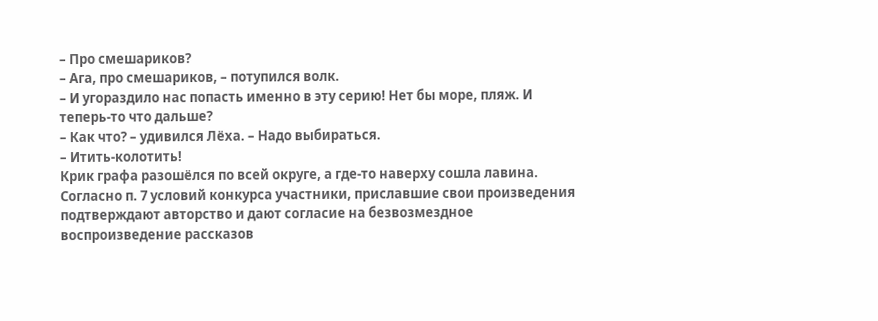– Про смешариков?
– Ага, про смешариков, – потупился волк.
– И угораздило нас попасть именно в эту серию! Нет бы море, пляж. И теперь-то что дальше?
– Как что? – удивился Лёха. – Надо выбираться.
– Итить-колотить!
Крик графа разошёлся по всей округе, а где-то наверху сошла лавина.
Согласно п. 7 условий конкурса участники, приславшие свои произведения подтверждают авторство и дают согласие на безвозмездное воспроизведение рассказов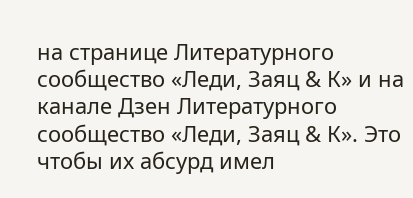на странице Литературного сообщество «Леди, Заяц & К» и на канале Дзен Литературного сообщество «Леди, Заяц & К». Это чтобы их абсурд имел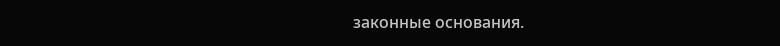законные основания.